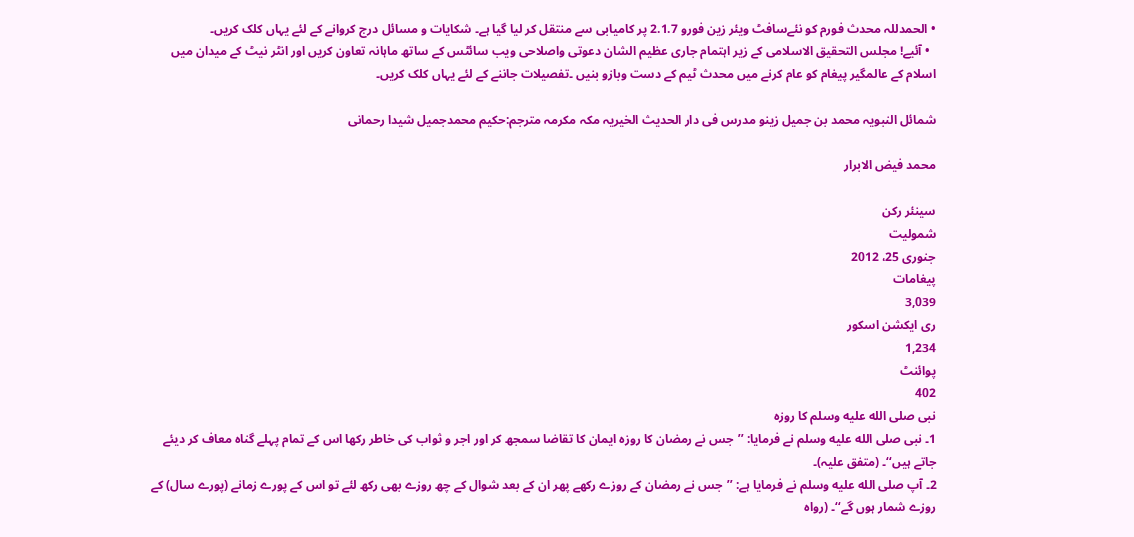• الحمدللہ محدث فورم کو نئےسافٹ ویئر زین فورو 2.1.7 پر کامیابی سے منتقل کر لیا گیا ہے۔ شکایات و مسائل درج کروانے کے لئے یہاں کلک کریں۔
  • آئیے! مجلس التحقیق الاسلامی کے زیر اہتمام جاری عظیم الشان دعوتی واصلاحی ویب سائٹس کے ساتھ ماہانہ تعاون کریں اور انٹر نیٹ کے میدان میں اسلام کے عالمگیر پیغام کو عام کرنے میں محدث ٹیم کے دست وبازو بنیں ۔تفصیلات جاننے کے لئے یہاں کلک کریں۔

شمائل النبویہ محمد بن جمیل زینو مدرس فی دار الحدیث الخیریہ مکہ مکرمہ مترجم:حکیم محمدجمیل شیدا رحمانی

محمد فیض الابرار

سینئر رکن
شمولیت
جنوری 25، 2012
پیغامات
3,039
ری ایکشن اسکور
1,234
پوائنٹ
402
نبی صلى الله عليه وسلم کا روزہ
1۔ نبی صلى الله عليه وسلم نے فرمایا: ’’جس نے رمضان کا روزہ ایمان کا تقاضا سمجھ کر اور اجر و ثواب کی خاطر رکھا اس کے تمام پہلے گناہ معاف کر دیئے جاتے ہیں‘‘۔ (متفق علیہ)۔
2۔ آپ صلى الله عليه وسلم نے فرمایا ہے: ’’جس نے رمضان کے روزے رکھے پھر ان کے بعد شوال کے چھ روزے بھی رکھ لئے تو اس کے پورے زمانے (پورے سال) کے روزے شمار ہوں گے‘‘۔ (رواہ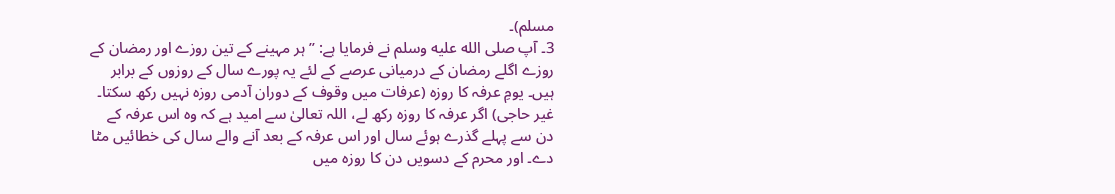مسلم)۔
3۔ آپ صلى الله عليه وسلم نے فرمایا ہے: ’’ہر مہینے کے تین روزے اور رمضان کے روزے اگلے رمضان کے درمیانی عرصے کے لئے یہ پورے سال کے روزوں کے برابر ہیں۔ یومِ عرفہ کا روزہ (عرفات میں وقوف کے دوران آدمی روزہ نہیں رکھ سکتا۔ غیر حاجی) اگر عرفہ کا روزہ رکھ لے، اللہ تعالیٰ سے امید ہے کہ وہ اس عرفہ کے دن سے پہلے گذرے ہوئے سال اور اس عرفہ کے بعد آنے والے سال کی خطائیں مٹا دے۔ اور محرم کے دسویں دن کا روزہ میں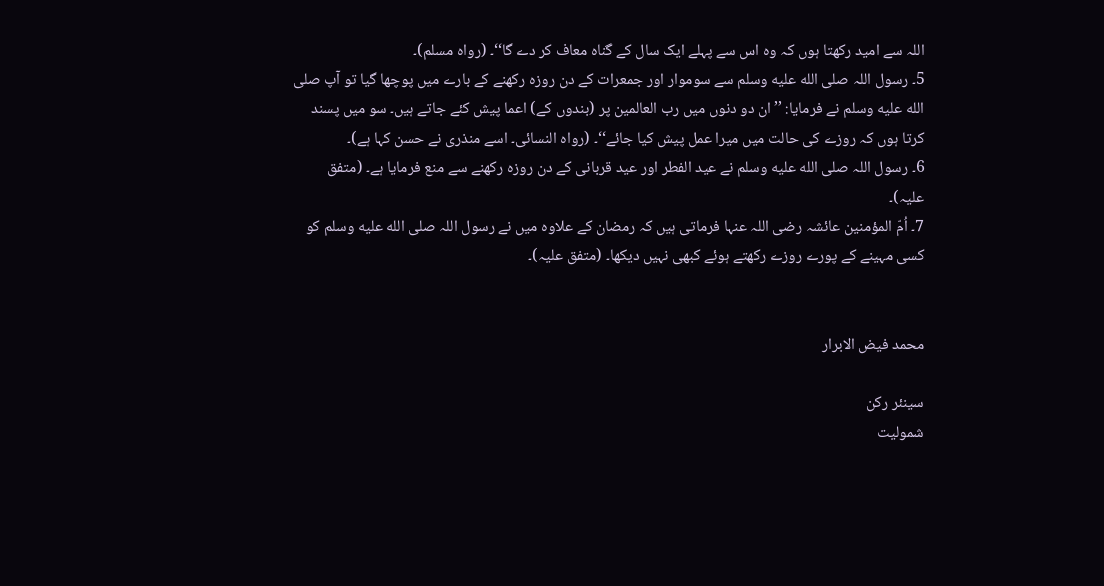اللہ سے امید رکھتا ہوں کہ وہ اس سے پہلے ایک سال کے گناہ معاف کر دے گا‘‘۔ (رواہ مسلم)۔
5۔ رسول اللہ صلى الله عليه وسلم سے سوموار اور جمعرات کے دن روزہ رکھنے کے بارے میں پوچھا گیا تو آپ صلى الله عليه وسلم نے فرمایا: ’’ان دو دنوں میں رب العالمین پر (بندوں کے) اعما پیش کئے جاتے ہیں۔ سو میں پسند کرتا ہوں کہ روزے کی حالت میں میرا عمل پیش کیا جائے‘‘۔ (رواہ النسائی۔ اسے منذری نے حسن کہا ہے)۔
6۔ رسول اللہ صلى الله عليه وسلم نے عید الفطر اور عید قربانی کے دن روزہ رکھنے سے منع فرمایا ہے۔ (متفق علیہ)۔
7۔ اُمّ المؤمنین عائشہ رضی اللہ عنہا فرماتی ہیں کہ رمضان کے علاوہ میں نے رسول اللہ صلى الله عليه وسلم کو کسی مہینے کے پورے روزے رکھتے ہوئے کبھی نہیں دیکھا۔ (متفق علیہ)۔


محمد فیض الابرار

سینئر رکن
شمولیت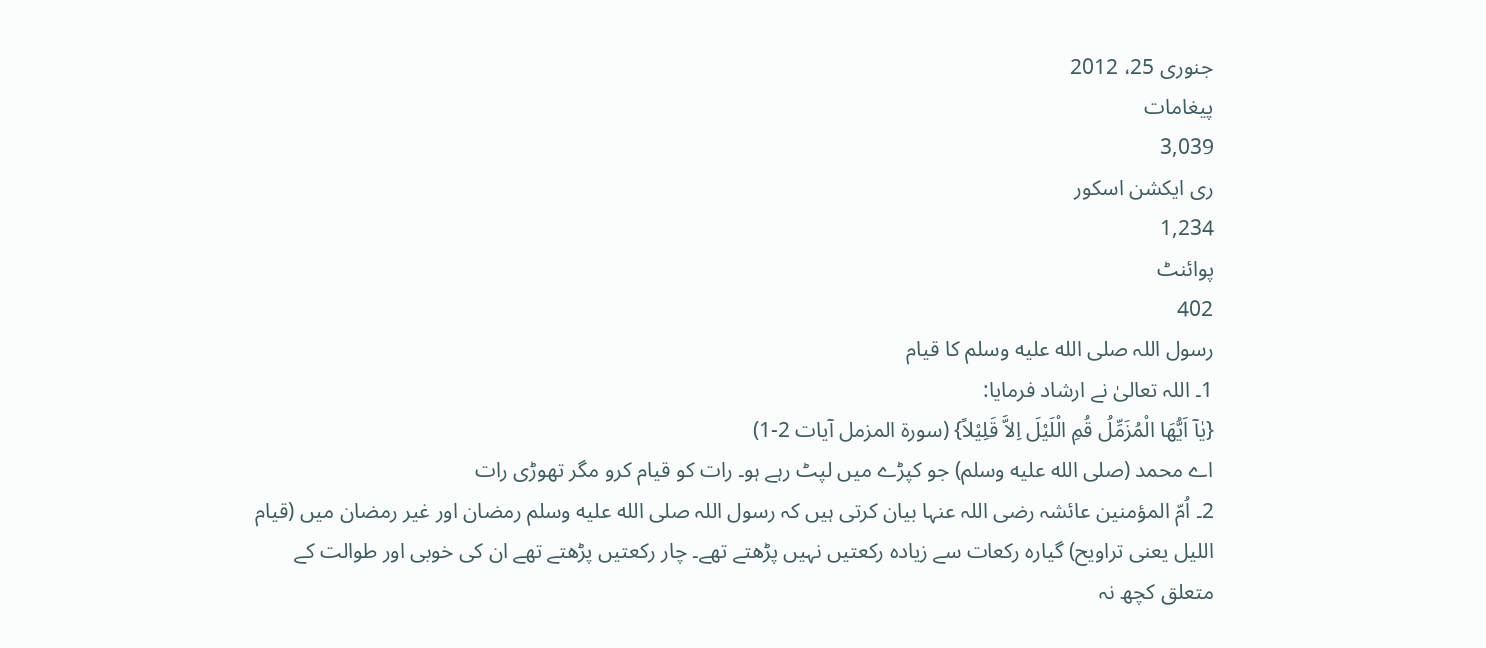جنوری 25، 2012
پیغامات
3,039
ری ایکشن اسکور
1,234
پوائنٹ
402
رسول اللہ صلى الله عليه وسلم کا قیام
1۔ اللہ تعالیٰ نے ارشاد فرمایا:
{یٰآ اَیُّھَا الْمُزَمِّلُ قُمِ الْلَیْلَ اِلاَّ قَلِیْلاً} (سورۃ المزمل آیات 2-1)
اے محمد (صلى الله عليه وسلم) جو کپڑے میں لپٹ رہے ہو۔ رات کو قیام کرو مگر تھوڑی رات
2۔ اُمّ المؤمنین عائشہ رضی اللہ عنہا بیان کرتی ہیں کہ رسول اللہ صلى الله عليه وسلم رمضان اور غیر رمضان میں (قیام اللیل یعنی تراویح) گیارہ رکعات سے زیادہ رکعتیں نہیں پڑھتے تھے۔ چار رکعتیں پڑھتے تھے ان کی خوبی اور طوالت کے متعلق کچھ نہ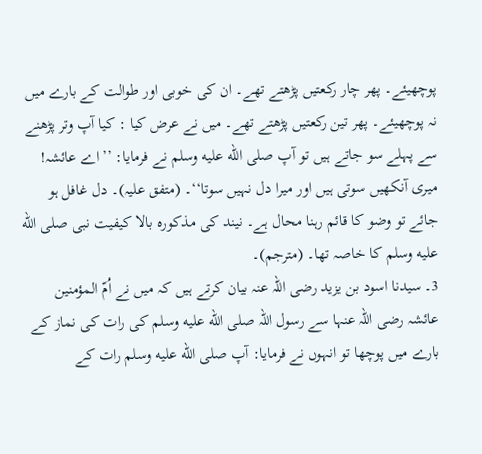پوچھیئے۔ پھر چار رکعتیں پڑھتے تھے۔ ان کی خوبی اور طوالت کے بارے میں نہ پوچھیئے۔ پھر تین رکعتیں پڑھتے تھے۔ میں نے عرض کیا : کیا آپ وتر پڑھنے سے پہلے سو جاتے ہیں تو آپ صلى الله عليه وسلم نے فرمایا: ’’اے عائشہ! میری آنکھیں سوتی ہیں اور میرا دل نہیں سوتا‘‘۔ (متفق علیہ)۔ دل غافل ہو جائے تو وضو کا قائم رہنا محال ہے۔ نیند کی مذکورہ بالا کیفیت نبی صلى الله عليه وسلم کا خاصہ تھا۔ (مترجم)۔
3۔ سیدنا اسود بن یزید رضی اللہ عنہ بیان کرتے ہیں کہ میں نے اُمّ المؤمنین عائشہ رضی اللہ عنہا سے رسول اللہ صلى الله عليه وسلم کی رات کی نماز کے بارے میں پوچھا تو انہوں نے فرمایا: آپ صلى الله عليه وسلم رات کے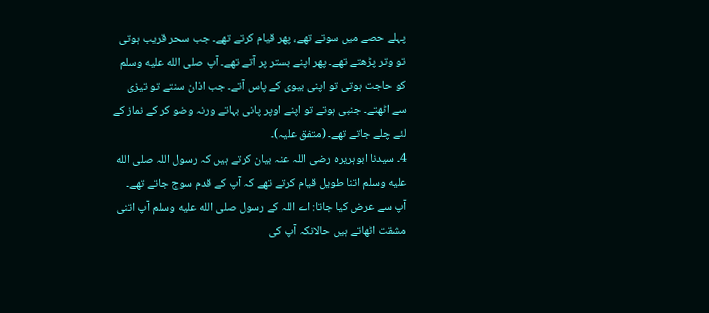پہلے حصے میں سوتے تھے، پھر قیام کرتے تھے۔ جب سحر قریب ہوتی تو وتر پڑھتے تھے۔ پھر اپنے بستر پر آتے تھے۔ آپ صلى الله عليه وسلم کو حاجت ہوتی تو اپنی بیوی کے پاس آتے۔ جب اذان سنتے تو تیزی سے اٹھتے۔ جنبی ہوتے تو اپنے اوپر پانی بہاتے ورنہ وضو کر کے نماز کے لئے چلے جاتے تھے۔ (متفق علیہ)۔
4۔ سیدنا ابوہریرہ رضی اللہ عنہ بیان کرتے ہیں کہ رسول اللہ صلى الله عليه وسلم اتنا طویل قیام کرتے تھے کہ آپ کے قدم سوج جاتے تھے۔ آپ سے عرض کیا جاتا: اے اللہ کے رسول صلى الله عليه وسلم آپ اتنی مشقت اٹھاتے ہیں حالانکہ آپ کی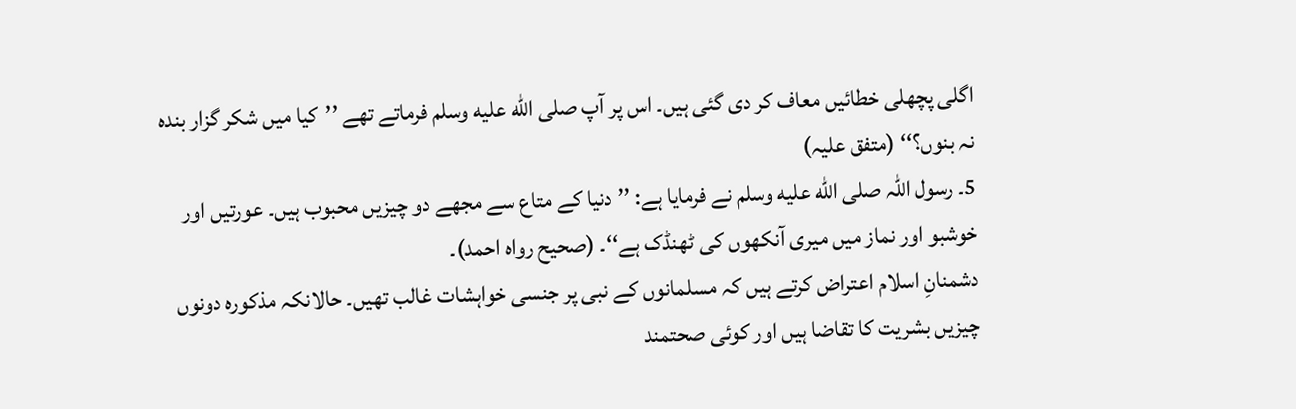اگلی پچھلی خطائیں معاف کر دی گئی ہیں۔ اس پر آپ صلى الله عليه وسلم فرماتے تھے ’’کیا میں شکر گزار بندہ نہ بنوں؟‘‘ (متفق علیہ)
5۔ رسول اللہ صلى الله عليه وسلم نے فرمایا ہے: ’’دنیا کے متاع سے مجھے دو چیزیں محبوب ہیں۔ عورتیں اور خوشبو اور نماز میں میری آنکھوں کی ٹھنڈک ہے‘‘۔ (صحیح رواہ احمد)۔
دشمنانِ اسلام اعتراض کرتے ہیں کہ مسلمانوں کے نبی پر جنسی خواہشات غالب تھیں۔ حالانکہ مذکورہ دونوں چیزیں بشریت کا تقاضا ہیں اور کوئی صحتمند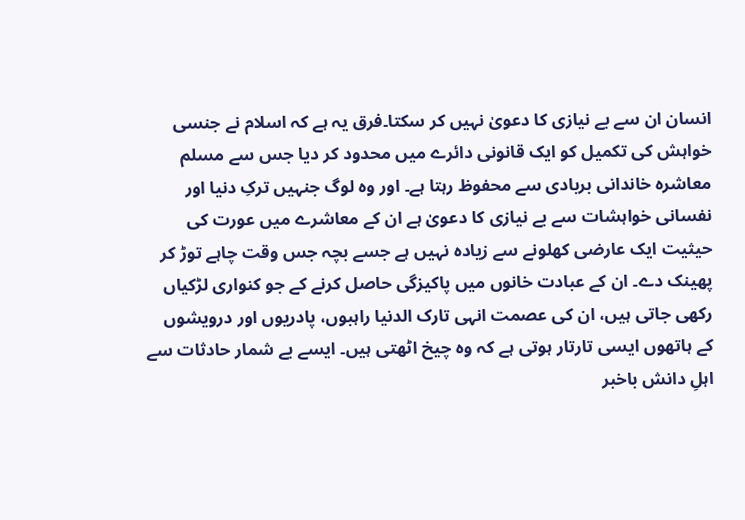انسان ان سے بے نیازی کا دعویٰ نہیں کر سکتا۔فرق یہ ہے کہ اسلام نے جنسی خواہش کی تکمیل کو ایک قانونی دائرے میں محدود کر دیا جس سے مسلم معاشرہ خاندانی بربادی سے محفوظ رہتا ہے۔ اور وہ لوگ جنہیں ترکِ دنیا اور نفسانی خواہشات سے بے نیازی کا دعویٰ ہے ان کے معاشرے میں عورت کی حیثیت ایک عارضی کھلونے سے زیادہ نہیں ہے جسے بچہ جس وقت چاہے توڑ کر پھینک دے۔ ان کے عبادت خانوں میں پاکیزگی حاصل کرنے کے جو کنواری لڑکیاں رکھی جاتی ہیں، ان کی عصمت انہی تارک الدنیا راہبوں، پادریوں اور درویشوں کے ہاتھوں ایسی تارتار ہوتی ہے کہ وہ چیخ اٹھتی ہیں۔ ایسے بے شمار حادثات سے اہلِ دانش باخبر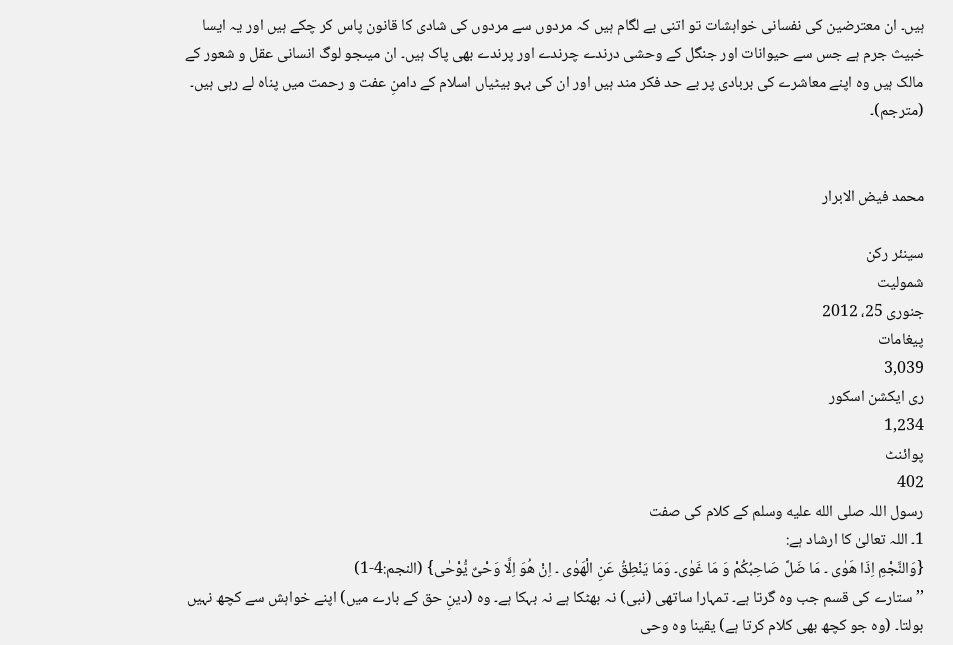ہیں۔ ان معترضین کی نفسانی خواہشات تو اتنی بے لگام ہیں کہ مردوں سے مردوں کی شادی کا قانون پاس کر چکے ہیں اور یہ ایسا خبیث جرم ہے جس سے حیوانات اور جنگل کے وحشی درندے چرندے اور پرندے بھی پاک ہیں۔ ان میںجو لوگ انسانی عقل و شعور کے مالک ہیں وہ اپنے معاشرے کی بربادی پر بے حد فکر مند ہیں اور ان کی بہو بیٹیاں اسلام کے دامنِ عفت و رحمت میں پناہ لے رہی ہیں۔ (مترجم)۔


محمد فیض الابرار

سینئر رکن
شمولیت
جنوری 25، 2012
پیغامات
3,039
ری ایکشن اسکور
1,234
پوائنٹ
402
رسول اللہ صلى الله عليه وسلم کے کلام کی صفت
1۔ اللہ تعالیٰ کا ارشاد ہے:
{وَالنَّجْمِ اِذَا ھَوٰی ۔ مَا ضَلَّ صَاحِبُکُمْ وَ مَا غَوٰی۔ وَمَا یَنْطِقُ عَنِ الْھَوٰی ۔ اِنْ ھُوَ اِلَّا وَحْیٌ یُّوْحٰی} (النجم:4-1)
’’ستارے کی قسم جب وہ گرتا ہے۔ تمہارا ساتھی (نبی) نہ بھٹکا ہے نہ بہکا ہے۔ وہ (دینِ حق کے بارے میں) اپنے خواہش سے کچھ نہیں بولتا۔ (وہ جو کچھ بھی کلام کرتا ہے) یقینا وہ وحی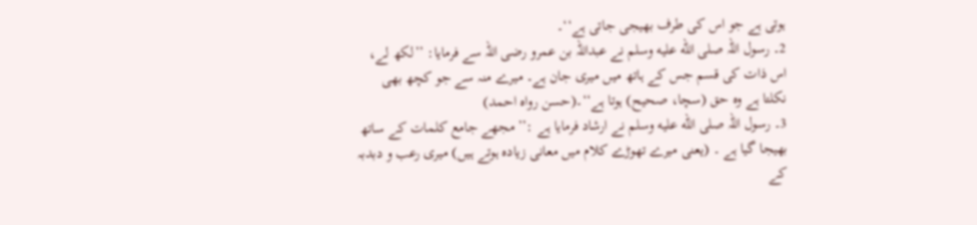ہوتی ہے جو اس کی طرف بھیجی جاتی ہے‘‘۔
2۔ رسول اللہ صلى الله عليه وسلم نے عبداللہ بن عمرو رضی اللہ سے فرمایا: ’’لکھ لے، اس ذات کی قسم جس کے ہاتھ میں میری جان ہے۔ میرے منہ سے جو کچھ بھی نکلتا ہے وہ حق (سچا، صحیح) ہوتا ہے‘‘۔(حسن رواہ احمد)
3۔ رسول اللہ صلى الله عليه وسلم نے ارشاد فرمایا ہے :’’ مجھے جامع کلمات کے ساتھ بھیجا گیا ہے ۔ (یعنی میرے تھوڑے کلام میں معانی زیادہ ہوتے ہیں) میری رعب و دبدبہ کے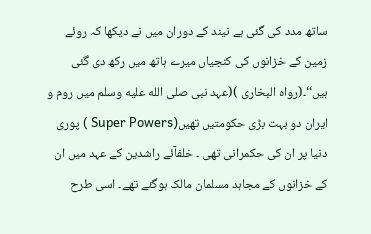ساتھ مدد کی گئی ہے نیند کے دوران میں نے دیکھا کہ روئے زمین کے خزانوں کی کنجیاں میرے ہاتھ میں رکھ دی گئی ہیں‘‘۔(رواہ البخاری )(عہد نبی صلى الله عليه وسلم میں روم و ایران دو بہت بڑی حکومتیں تھیں(Super Powers ) پوری دنیا پر ان کی حکمرانی تھی ۔ خلفآئے راشدین کے عہد میں ان کے خزانوں کے مجاہد مسلمان مالک ہوگئے تھے۔ اسی طرح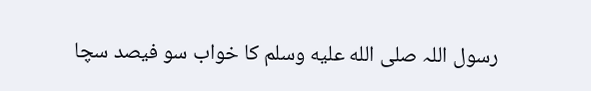رسول اللہ صلى الله عليه وسلم کا خواب سو فیصد سچا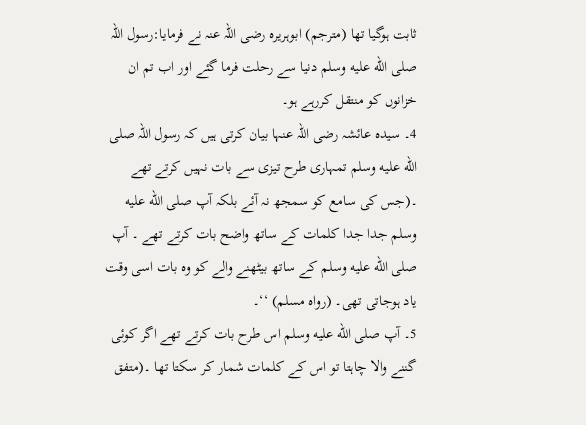ثابت ہوگیا تھا (مترجم) ابوہریرہ رضی اللہ عنہ نے فرمایا:رسول اللہ صلى الله عليه وسلم دنیا سے رحلت فرما گئے اور اب تم ان خزانوں کو منتقل کررہے ہو۔
4۔ سیدہ عائشہ رضی اللہ عنہا بیان کرتی ہیں کہ رسول اللہ صلى الله عليه وسلم تمہاری طرح تیزی سے بات نہیں کرتے تھے ۔(جس کی سامع کو سمجھ نہ آئے بلکہ آپ صلى الله عليه وسلم جدا جدا کلمات کے ساتھ واضح بات کرتے تھے ۔ آپ صلى الله عليه وسلم کے ساتھ بیٹھنے والے کو وہ بات اسی وقت یاد ہوجاتی تھی۔ (رواہ مسلم) ‘‘۔
5۔ آپ صلى الله عليه وسلم اس طرح بات کرتے تھے اگر کوئی گننے والا چاہتا تو اس کے کلمات شمار کر سکتا تھا ۔(متفق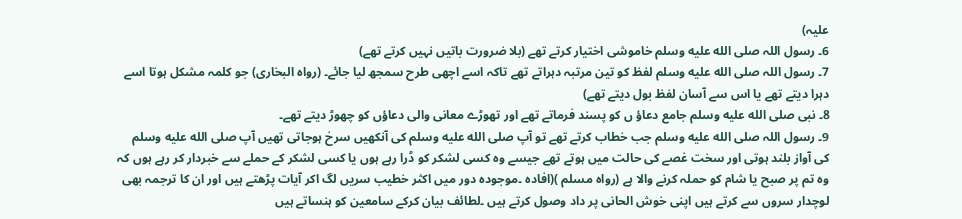علیہ)
6۔ رسول اللہ صلى الله عليه وسلم خاموشی اختیار کرتے تھے (بلا ضرورت باتیں نہیں کرتے تھے)
7۔ رسول اللہ صلى الله عليه وسلم لفظ کو تین مرتبہ دہراتے تھے تاکہ اسے اچھی طرح سمجھ لیا جائے۔ (رواہ البخاری) جو کلمہ مشکل ہوتا اسے دہرا دیتے تھے یا اس سے آسان لفظ بول دیتے تھے)
8۔ نبی صلى الله عليه وسلم جامع دعاؤ ں کو پسند فرماتے تھے اور تھوڑے معانی والی دعاؤں کو چھوڑ دیتے تھے۔
9۔ رسول اللہ صلى الله عليه وسلم جب خطاب کرتے تھے تو آپ صلى الله عليه وسلم کی آنکھیں سرخ ہوجاتی تھیں آپ صلى الله عليه وسلم کی آواز بلند ہوتی اور سخت غصے کی حالت میں ہوتے تھے جیسے وہ کسی لشکر کو ڈرا رہے ہوں یا کسی لشکر کے حملے سے خبردار کر رہے ہوں کہ وہ تم پر صبح یا شام کو حملہ کرنے والا ہے (رواہ مسلم )(افادہ ۔موجودہ دور میں اکثر خطیب سریں لگ اکر آیات پڑھتے ہیں اور ان کا ترجمہ بھی لوچدار سروں سے کرتے ہیں اپنی خوش الحانی پر داد وصول کرتے ہیں ۔لطائف بیان کرکے سامعین کو ہنساتے ہیں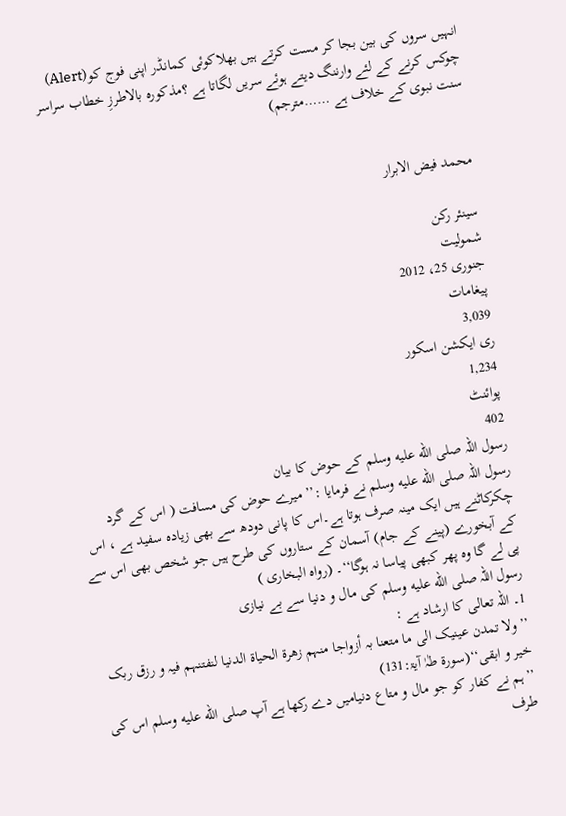انہیں سروں کی بین بجا کر مست کرتے ہیں بھلاکوئی کمانڈر اپنی فوج کو(Alert) چوکس کرنے کے لئے وارننگ دیتے ہوئے سریں لگاتا ہے ؟مذکورہ بالاطرزِ خطاب سراسر سنت نبوی کے خلاف ہے ……مترجم)


محمد فیض الابرار

سینئر رکن
شمولیت
جنوری 25، 2012
پیغامات
3,039
ری ایکشن اسکور
1,234
پوائنٹ
402
رسول اللہ صلى الله عليه وسلم کے حوض کا بیان
رسول اللہ صلى الله عليه وسلم نے فرمایا :’’ میرے حوض کی مسافت ( اس کے گرد چکرکاٹنے ہیں ایک مینہ صرف ہوتا ہے۔اس کا پانی دودھ سے بھی زیادہ سفید ہے ، اس کے آبخورے (پینے کے جام) آسمان کے ستاروں کی طرح ہیں جو شخص بھی اس سے پی لے گا وہ پھر کبھی پیاسا نہ ہوگا‘‘۔ (رواہ البخاری )
رسول اللہ صلى الله عليه وسلم کی مال و دنیا سے بے نیازی
1۔ اللہ تعالی کا ارشاد ہے :
’’ولا تمدن عینیک الی ما متعنا بہ أزواجا منہم زھرۃ الحیاۃ الدنیا لنفتنہم فیہ و رزق ربک خیر و ابقی‘‘(سورۃ طٰہٰ آیۃ:131)
’’ہم نے کفار کو جو مال و متاع دنیامیں دے رکھا ہے آپ صلى الله عليه وسلم اس کی طرف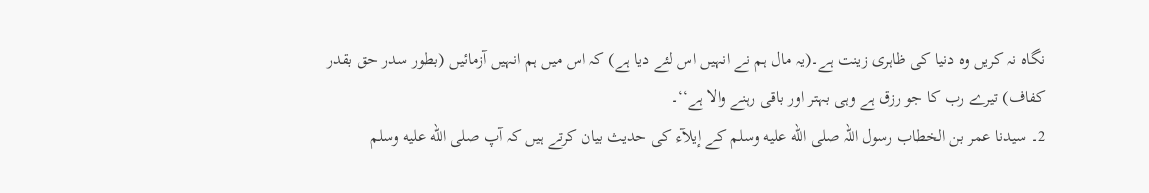نگاہ نہ کریں وہ دنیا کی ظاہری زینت ہے۔(یہ مال ہم نے انہیں اس لئے دیا ہے) کہ اس میں ہم انہیں آزمائیں (بطور سدر حق بقدر کفاف) تیرے رب کا جو رزق ہے وہی بہتر اور باقی رہنے والا ہے‘‘۔
2۔ سیدنا عمر بن الخطاب رسول اللہ صلى الله عليه وسلم کے إیلآء کی حدیث بیان کرتے ہیں کہ آپ صلى الله عليه وسلم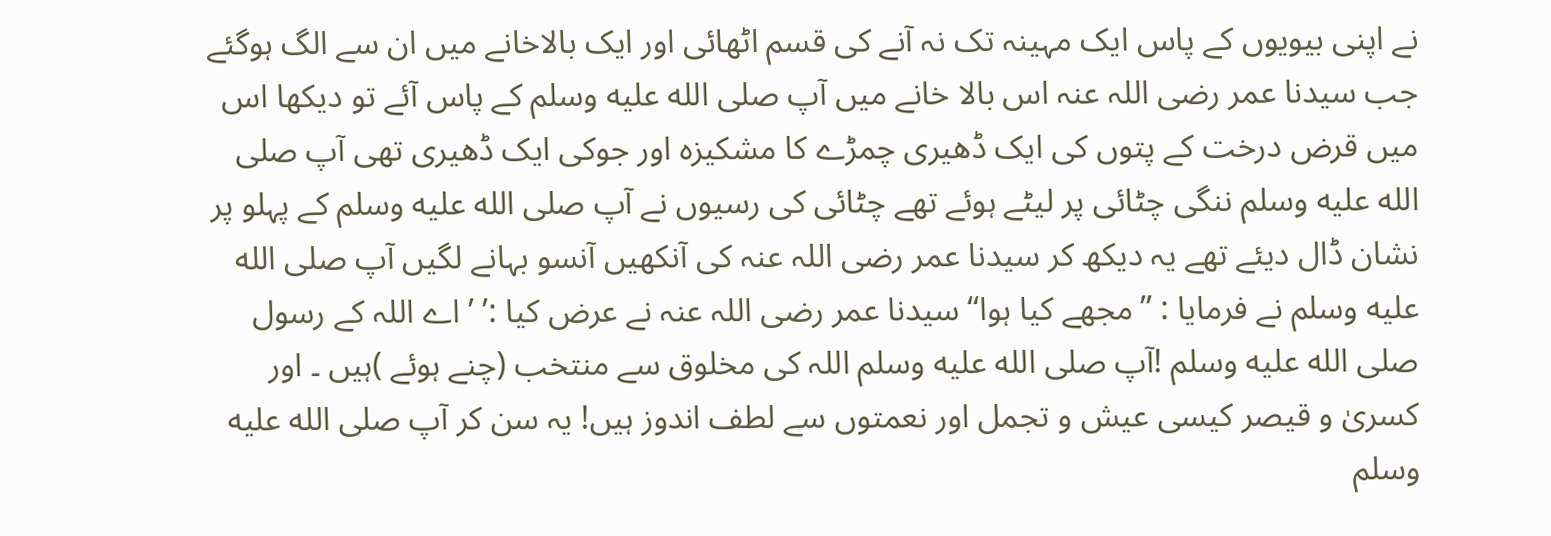نے اپنی بیویوں کے پاس ایک مہینہ تک نہ آنے کی قسم اٹھائی اور ایک بالاخانے میں ان سے الگ ہوگئے جب سیدنا عمر رضی اللہ عنہ اس بالا خانے میں آپ صلى الله عليه وسلم کے پاس آئے تو دیکھا اس میں قرض درخت کے پتوں کی ایک ڈھیری چمڑے کا مشکیزہ اور جوکی ایک ڈھیری تھی آپ صلى الله عليه وسلم ننگی چٹائی پر لیٹے ہوئے تھے چٹائی کی رسیوں نے آپ صلى الله عليه وسلم کے پہلو پر نشان ڈال دیئے تھے یہ دیکھ کر سیدنا عمر رضی اللہ عنہ کی آنکھیں آنسو بہانے لگیں آپ صلى الله عليه وسلم نے فرمایا : ’’مجھے کیا ہوا‘‘ سیدنا عمر رضی اللہ عنہ نے عرض کیا :’ ’ اے اللہ کے رسول صلى الله عليه وسلم !آپ صلى الله عليه وسلم اللہ کی مخلوق سے منتخب (چنے ہوئے )ہیں ۔ اور کسریٰ و قیصر کیسی عیش و تجمل اور نعمتوں سے لطف اندوز ہیں! یہ سن کر آپ صلى الله عليه وسلم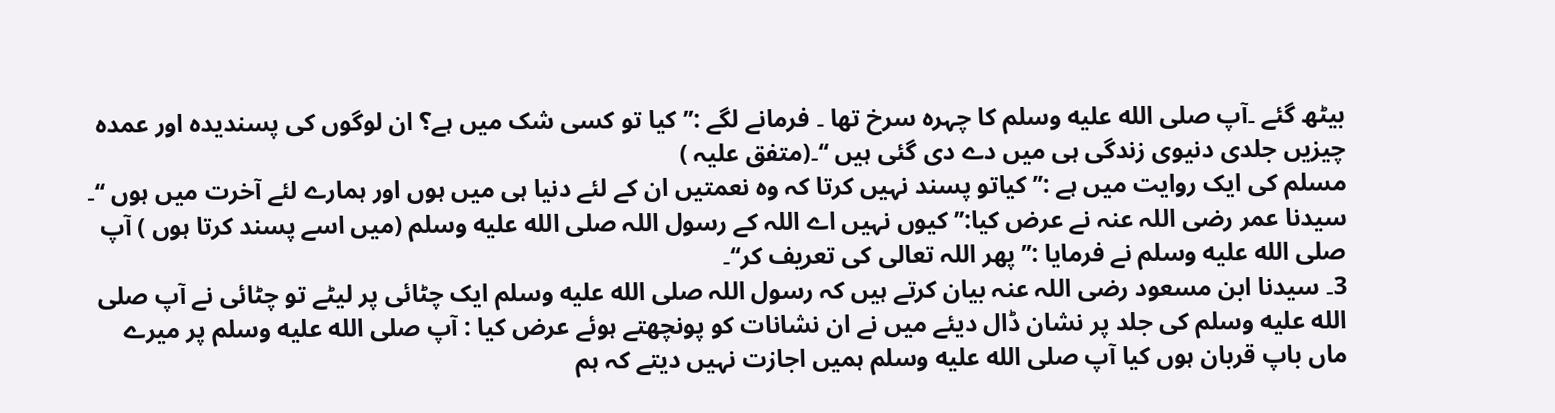بیٹھ گئے ۔آپ صلى الله عليه وسلم کا چہرہ سرخ تھا ۔ فرمانے لگے :’’ کیا تو کسی شک میں ہے؟ ان لوگوں کی پسندیدہ اور عمدہ چیزیں جلدی دنیوی زندگی ہی میں دے دی گئی ہیں ‘‘۔(متفق علیہ )
مسلم کی ایک روایت میں ہے :’’ کیاتو پسند نہیں کرتا کہ وہ نعمتیں ان کے لئے دنیا ہی میں ہوں اور ہمارے لئے آخرت میں ہوں ‘‘۔ سیدنا عمر رضی اللہ عنہ نے عرض کیا:’’ کیوں نہیں اے اللہ کے رسول اللہ صلى الله عليه وسلم (میں اسے پسند کرتا ہوں ) آپ صلى الله عليه وسلم نے فرمایا :’’پھر اللہ تعالی کی تعریف کر‘‘۔
3۔ سیدنا ابن مسعود رضی اللہ عنہ بیان کرتے ہیں کہ رسول اللہ صلى الله عليه وسلم ایک چٹائی پر لیٹے تو چٹائی نے آپ صلى الله عليه وسلم کی جلد پر نشان ڈال دیئے میں نے ان نشانات کو پونچھتے ہوئے عرض کیا : آپ صلى الله عليه وسلم پر میرے ماں باپ قربان ہوں کیا آپ صلى الله عليه وسلم ہمیں اجازت نہیں دیتے کہ ہم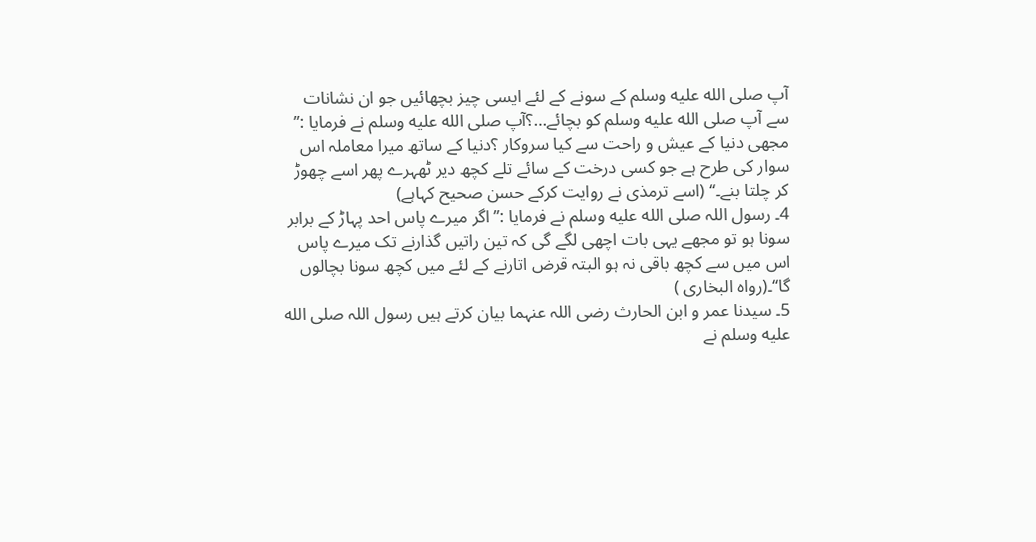آپ صلى الله عليه وسلم کے سونے کے لئے ایسی چیز بچھائیں جو ان نشانات سے آپ صلى الله عليه وسلم کو بچائے…؟آپ صلى الله عليه وسلم نے فرمایا :’’ مجھی دنیا کے عیش و راحت سے کیا سروکار ؟دنیا کے ساتھ میرا معاملہ اس سوار کی طرح ہے جو کسی درخت کے سائے تلے کچھ دیر ٹھہرے پھر اسے چھوڑ کر چلتا بنے۔‘‘ (اسے ترمذی نے روایت کرکے حسن صحیح کہاہے)
4۔ رسول اللہ صلى الله عليه وسلم نے فرمایا :’’اگر میرے پاس احد پہاڑ کے برابر سونا ہو تو مجھے یہی بات اچھی لگے گی کہ تین راتیں گذارنے تک میرے پاس اس میں سے کچھ باقی نہ ہو البتہ قرض اتارنے کے لئے میں کچھ سونا بچالوں گا‘‘۔(رواہ البخاری )
5۔ سیدنا عمر و ابن الحارث رضی اللہ عنہما بیان کرتے ہیں رسول اللہ صلى الله عليه وسلم نے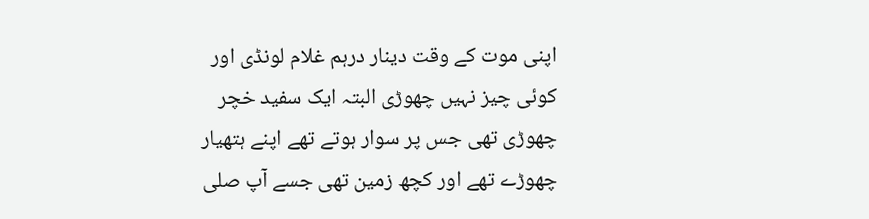اپنی موت کے وقت دینار درہم غلام لونڈی اور کوئی چیز نہیں چھوڑی البتہ ایک سفید خچر چھوڑی تھی جس پر سوار ہوتے تھے اپنے ہتھیار چھوڑے تھے اور کچھ زمین تھی جسے آپ صلى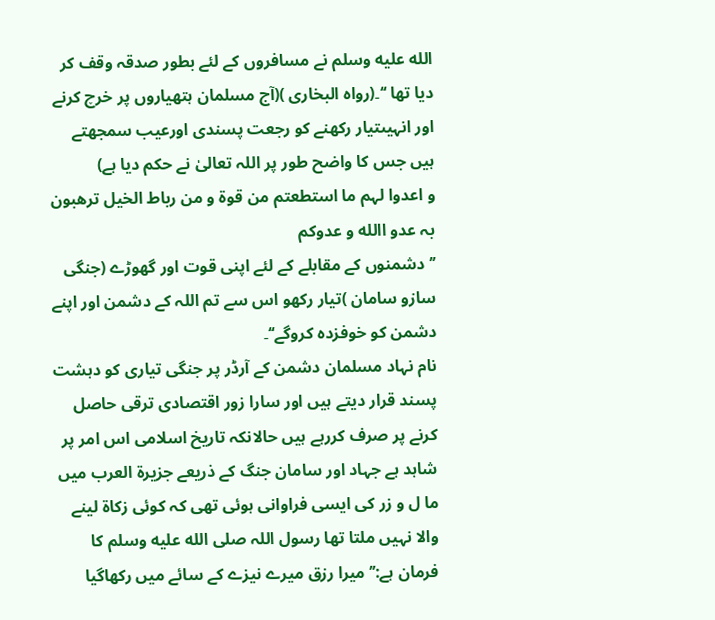الله عليه وسلم نے مسافروں کے لئے بطور صدقہ وقف کر دیا تھا ‘‘۔(رواہ البخاری )(آج مسلمان ہتھیاروں پر خرچ کرنے اور انہیںتیار رکھنے کو رجعت پسندی اورعیب سمجھتے ہیں جس کا واضح طور پر اللہ تعالیٰ نے حکم دیا ہے)
و اعدوا لہم ما استطعتم من قوۃ و من رباط الخیل ترھبون بہ عدو االله و عدوکم
’’دشمنوں کے مقابلے کے لئے اپنی قوت اور گھوڑے (جنگی سازو سامان )تیار رکھو اس سے تم اللہ کے دشمن اور اپنے دشمن کو خوفزدہ کروگے‘‘۔
نام نہاد مسلمان دشمن کے آرڈر پر جنگی تیاری کو دہشت پسند قرار دیتے ہیں اور سارا زور اقتصادی ترقی حاصل کرنے پر صرف کررہے ہیں حالانکہ تاریخ اسلامی اس امر پر شاہد ہے جہاد اور سامان جنگ کے ذریعے جزیرۃ العرب میں ما ل و زر کی ایسی فراوانی ہوئی تھی کہ کوئی زکاۃ لینے والا نہیں ملتا تھا رسول اللہ صلى الله عليه وسلم کا فرمان ہے:’’ میرا رزق میرے نیزے کے سائے میں رکھاگیا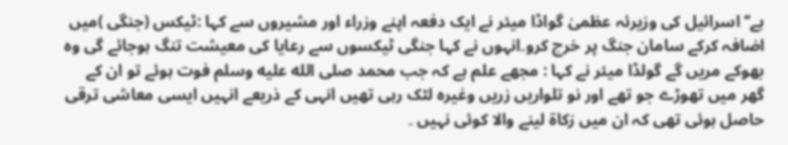ہے‘‘اسرائیل کی وزیرئہ عظمیٰ گواڈا میئر نے ایک دفعہ اپنے وزراء اور مشیروں سے کہا :ٹیکس (جنگی )میں اضافہ کرکے سامان جنگ پر خرچ کرو۔انہوں نے کہا جنگی ٹیکسوں سے رعایا کی معیشت تنگ ہوجائے گی وہ بھوکے مریں گے گولڈا میئر نے کہا : مجھے علم ہے کہ جب محمد صلى الله عليه وسلم فوت ہوئے تو ان کے گھر میں تھوڑے جو تھے اور نو تلواریں زریں وغیرہ لٹک رہی تھیں انہی کے ذریعے انہیں ایسی معاشی ترقی حاصل ہوئی تھی کہ ان میں زکاۃ لینے والا کوئی نہیں ۔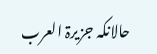حالانکہ جزیرۃ العرب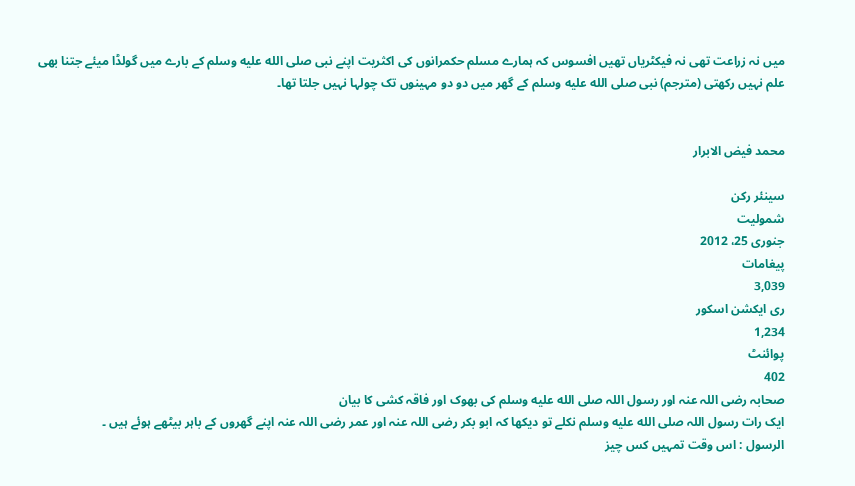میں نہ زراعت تھی نہ فیکٹریاں تھیں افسوس کہ ہمارے مسلم حکمرانوں کی اکثریت اپنے نبی صلى الله عليه وسلم کے بارے میں گولڈا میئے جتنا بھی علم نہیں رکھتی (مترجم) نبی صلى الله عليه وسلم کے گھر میں دو دو مہینوں تک چولہا نہیں جلتا تھا۔


محمد فیض الابرار

سینئر رکن
شمولیت
جنوری 25، 2012
پیغامات
3,039
ری ایکشن اسکور
1,234
پوائنٹ
402
صحابہ رضی اللہ عنہ اور رسول اللہ صلى الله عليه وسلم کی بھوک اور فاقہ کشی کا بیان
ایک رات رسول اللہ صلى الله عليه وسلم نکلے تو دیکھا کہ ابو بکر رضی اللہ عنہ اور عمر رضی اللہ عنہ اپنے گھروں کے باہر بیٹھے ہوئے ہیں ۔
الرسول : اس وقت تمہیں کس چیز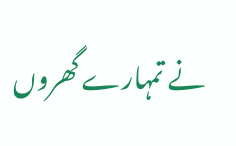نے تمہارے گھروں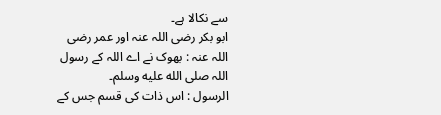سے نکالا ہے۔
ابو بکر رضی اللہ عنہ اور عمر رضی اللہ عنہ : بھوک نے اے اللہ کے رسول اللہ صلى الله عليه وسلم۔
الرسول : اس ذات کی قسم جس کے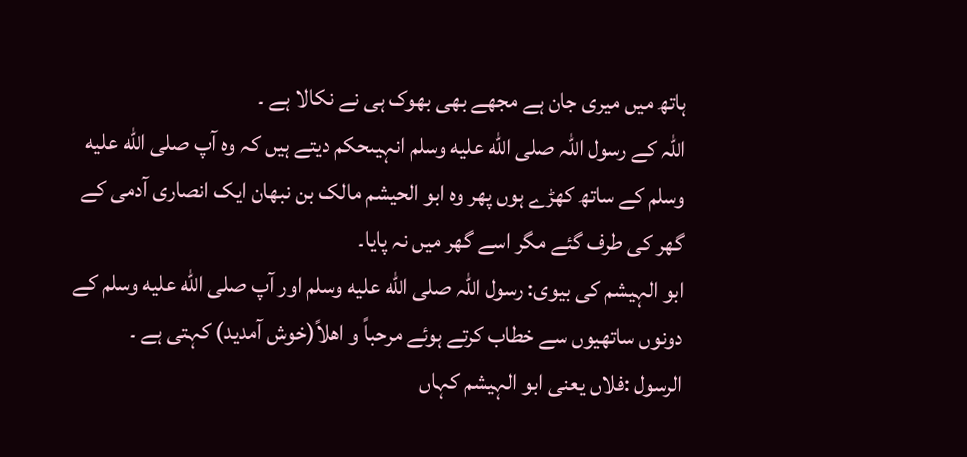ہاتھ میں میری جان ہے مجھے بھی بھوک ہی نے نکالا ہے ۔
اللہ کے رسول اللہ صلى الله عليه وسلم انہیںحکم دیتے ہیں کہ وہ آپ صلى الله عليه وسلم کے ساتھ کھڑے ہوں پھر وہ ابو الحیشم مالک بن نبھان ایک انصاری آدمی کے گھر کی طرف گئے مگر اسے گھر میں نہ پایا۔
ابو الہیشم کی بیوی: رسول اللہ صلى الله عليه وسلم اور آپ صلى الله عليه وسلم کے دونوں ساتھیوں سے خطاب کرتے ہوئے مرحباً و اھلاً(خوش آمدید) کہتی ہے ۔
الرسول :فلاں یعنی ابو الہیشم کہاں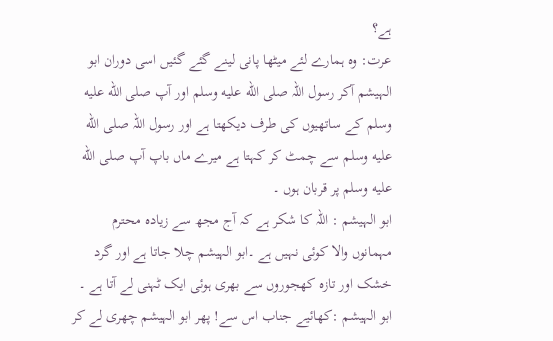ہے؟
عرت: وہ ہمارے لئے میٹھا پانی لینے گئے گئیں اسی دوران ابو الہیشم آکر رسول اللہ صلى الله عليه وسلم اور آپ صلى الله عليه وسلم کے ساتھیوں کی طرف دیکھتا ہے اور رسول اللہ صلى الله عليه وسلم سے چمٹ کر کہتا ہے میرے ماں باپ آپ صلى الله عليه وسلم پر قربان ہوں ۔
ابو الہیشم : اللہ کا شکر ہے کہ آج مجھ سے زیادہ محترم مہمانوں والا کوئی نہیں ہے ۔ابو الہیشم چلا جاتا ہے اور گرد خشک اور تازہ کھجوروں سے بھری ہوئی ایک ٹہنی لے آتا ہے ۔
ابو الہیشم :کھائیے جناب اس سے! پھر ابو الہیشم چھری لے کر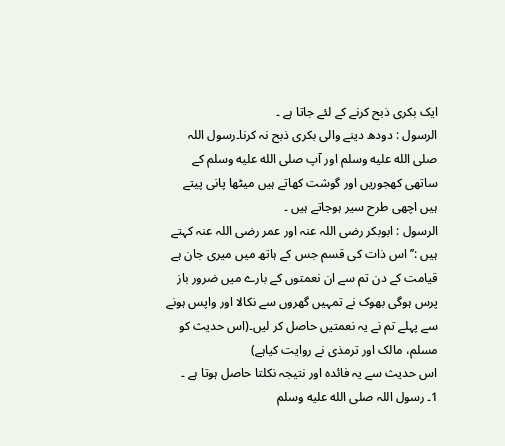ایک بکری ذبح کرنے کے لئے جاتا ہے ۔
الرسول : دودھ دینے والی بکری ذبح نہ کرنا۔رسول اللہ صلى الله عليه وسلم اور آپ صلى الله عليه وسلم کے ساتھی کھجوریں اور گوشت کھاتے ہیں میٹھا پانی پیتے ہیں اچھی طرح سیر ہوجاتے ہیں ۔
الرسول : ابوبکر رضی اللہ عنہ اور عمر رضی اللہ عنہ کہتے ہیں :’’اس ذات کی قسم جس کے ہاتھ میں میری جان ہے قیامت کے دن تم سے ان نعمتوں کے بارے میں ضرور باز پرس ہوگی بھوک نے تمہیں گھروں سے نکالا اور واپس ہونے سے پہلے تم نے یہ نعمتیں حاصل کر لیں۔(اس حدیث کو مسلم، مالک اور ترمذی نے روایت کیاہے)
اس حدیث سے یہ فائدہ اور نتیجہ نکلتا حاصل ہوتا ہے ۔
1۔ رسول اللہ صلى الله عليه وسلم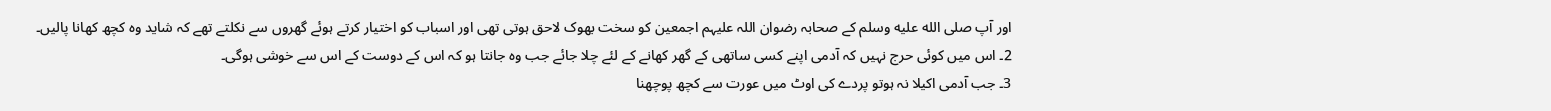اور آپ صلى الله عليه وسلم کے صحابہ رضوان اللہ علیہم اجمعین کو سخت بھوک لاحق ہوتی تھی اور اسباب کو اختیار کرتے ہوئے گھروں سے نکلتے تھے کہ شاید وہ کچھ کھانا پالیں۔
2۔ اس میں کوئی حرج نہیں کہ آدمی اپنے کسی ساتھی کے گھر کھانے کے لئے چلا جائے جب وہ جانتا ہو کہ اس کے دوست کے اس سے خوشی ہوگی۔
3۔ جب آدمی اکیلا نہ ہوتو پردے کی اوٹ میں عورت سے کچھ پوچھنا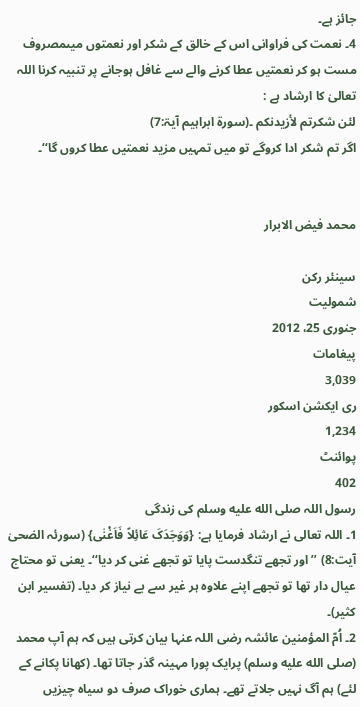جائز ہے۔
4۔ نعمت کی فراوانی اس کے خالق کے شکر اور نعمتوں میںمصروف مست ہو کر نعمتیں عطا کرنے والے سے غافل ہوجانے پر تنبیہ کرنا اللہ تعالیٰ کا ارشاد ہے :
لئن شکرتم لأزیدنکم ۔(سورۃ ابراہیم آیۃ:7)
اگر تم شکر ادا کروگے تو میں تمہیں مزید نعمتیں عطا کروں گا‘‘۔


محمد فیض الابرار

سینئر رکن
شمولیت
جنوری 25، 2012
پیغامات
3,039
ری ایکشن اسکور
1,234
پوائنٹ
402
رسول اللہ صلى الله عليه وسلم کی زندگی
1۔ اللہ تعالی نے ارشاد فرمایا ہے: {وَوَجَدَکَ عَائِلاً فَاَغْنٰی} (سورئہ الضحیٰ آیت:8) ’’اور تجھے تنگدست پایا تو تجھے غنی کر دیا‘‘۔ یعنی تو محتاج عیال دار تھا تو تجھے اپنے علاوہ ہر غیر سے بے نیاز کر دیا۔ (تفسیر ابن کثیر)۔
2۔ اُمّ المؤمنین عائشہ رضی اللہ عنہا بیان کرتی ہیں کہ ہم آپ محمد (صلى الله عليه وسلم) پرایک پورا مہینہ گذر جاتا تھا۔ (کھانا پکانے کے لئے) ہم آگ نہیں جلاتے تھے۔ ہماری خوراک صرف دو سیاہ چیزیں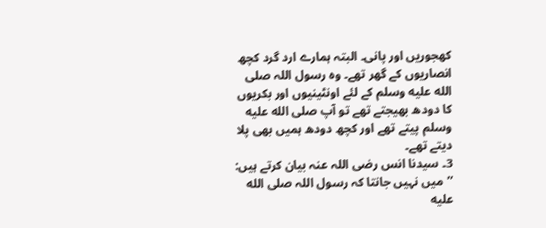کھجوریں اور پانی۔ البتہ ہمارے ارد گرد کچھ انصاریوں کے گھر تھے۔ وہ رسول اللہ صلى الله عليه وسلم کے لئے اونٹینیوں اور بکریوں کا دودھ بھیجتے تھے تو آپ صلى الله عليه وسلم پیتے تھے اور کچھ دودھ ہمیں بھی پلا دیتے تھے۔
3۔ سیدنا انس رضی اللہ عنہ بیان کرتے ہیں: ’’میں نہیں جانتا کہ رسول اللہ صلى الله عليه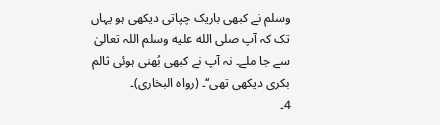وسلم نے کبھی باریک چپاتی دیکھی ہو یہاں تک کہ آپ صلى الله عليه وسلم اللہ تعالیٰ سے جا ملے۔ نہ آپ نے کبھی بُھنی ہوئی ثالم بکری دیکھی تھی‘‘۔ (رواہ البخاری)۔
4۔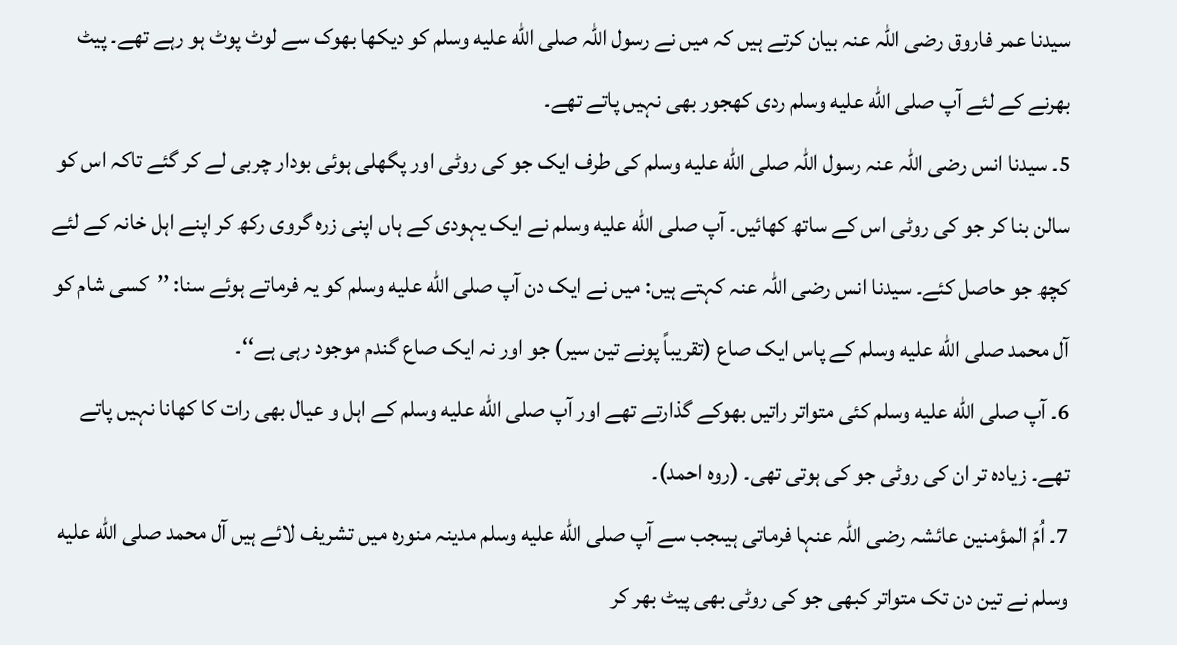سیدنا عمر فاروق رضی اللہ عنہ بیان کرتے ہیں کہ میں نے رسول اللہ صلى الله عليه وسلم کو دیکھا بھوک سے لوٹ پوٹ ہو رہے تھے۔ پیٹ بھرنے کے لئے آپ صلى الله عليه وسلم ردی کھجور بھی نہیں پاتے تھے۔
5۔ سیدنا انس رضی اللہ عنہ رسول اللہ صلى الله عليه وسلم کی طرف ایک جو کی روٹی اور پگھلی ہوئی بودار چربی لے کر گئے تاکہ اس کو سالن بنا کر جو کی روٹی اس کے ساتھ کھائیں۔ آپ صلى الله عليه وسلم نے ایک یہودی کے ہاں اپنی زرہ گروی رکھ کر اپنے اہل خانہ کے لئے کچھ جو حاصل کئے۔ سیدنا انس رضی اللہ عنہ کہتے ہیں: میں نے ایک دن آپ صلى الله عليه وسلم کو یہ فرماتے ہوئے سنا: ’’کسی شام کو آل محمد صلى الله عليه وسلم کے پاس ایک صاع (تقریباً پونے تین سیر) جو اور نہ ایک صاع گندم موجود رہی ہے‘‘۔
6۔ آپ صلى الله عليه وسلم کئی متواتر راتیں بھوکے گذارتے تھے اور آپ صلى الله عليه وسلم کے اہل و عیال بھی رات کا کھانا نہیں پاتے تھے۔ زیادہ تر ان کی روٹی جو کی ہوتی تھی۔ (روہ احمد)۔
7۔ اُمّ المؤمنین عائشہ رضی اللہ عنہا فرماتی ہیںجب سے آپ صلى الله عليه وسلم مدینہ منورہ میں تشریف لائے ہیں آل محمد صلى الله عليه وسلم نے تین دن تک متواتر کبھی جو کی روٹی بھی پیٹ بھر کر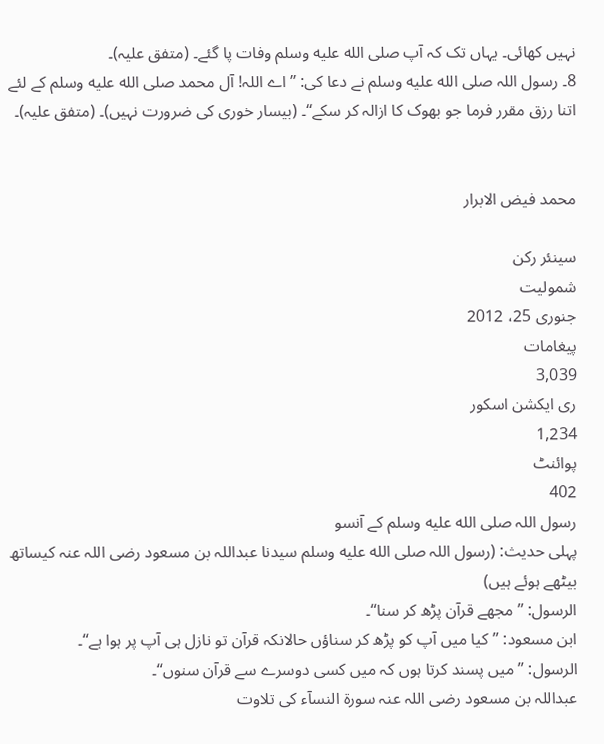نہیں کھائی۔ یہاں تک کہ آپ صلى الله عليه وسلم وفات پا گئے۔ (متفق علیہ)۔
8۔ رسول اللہ صلى الله عليه وسلم نے دعا کی: ’’اے اللہ! آل محمد صلى الله عليه وسلم کے لئے اتنا رزق مقرر فرما جو بھوک کا ازالہ کر سکے‘‘۔ (بیسار خوری کی ضرورت نہیں)۔ (متفق علیہ)۔


محمد فیض الابرار

سینئر رکن
شمولیت
جنوری 25، 2012
پیغامات
3,039
ری ایکشن اسکور
1,234
پوائنٹ
402
رسول اللہ صلى الله عليه وسلم کے آنسو
پہلی حدیث: (رسول اللہ صلى الله عليه وسلم سیدنا عبداللہ بن مسعود رضی اللہ عنہ کیساتھ بیٹھے ہوئے ہیں)
الرسول: ’’مجھے قرآن پڑھ کر سنا‘‘۔
ابن مسعود: ’’کیا میں آپ کو پڑھ کر سناؤں حالانکہ قرآن تو نازل ہی آپ پر ہوا ہے‘‘۔
الرسول: ’’میں پسند کرتا ہوں کہ میں کسی دوسرے سے قرآن سنوں‘‘۔
عبداللہ بن مسعود رضی اللہ عنہ سورۃ النسآء کی تلاوت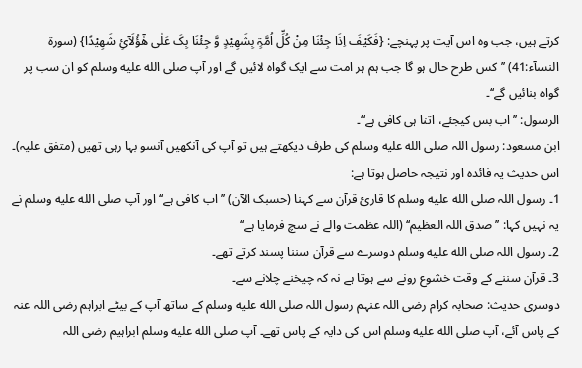کرتے ہیں، جب وہ اس آیت پر پہنچے: {فَکَیْفَ اِذَا جِئْنَا مِنْ کُلِّ اُمَّۃٍ بِشَھِیْدٍ وَّ جِئْنَا بِکَ عَلٰی ھٰٓؤُلَآئِ شَھِیْدًا} (سورۃ النسآء:41) ’’کس طرح حال ہو گا جب ہم ہر امت سے ایک گواہ لائیں گے اور آپ صلى الله عليه وسلم کو ان سب پر گواہ بنائیں گے‘‘۔
الرسول: ’’اب بس کیجئے، اتنا ہی کافی ہے‘‘۔
ابن مسعود: رسول اللہ صلى الله عليه وسلم کی طرف دیکھتے ہیں تو آپ کی آنکھیں آنسو بہا رہی تھیں (متفق علیہ)۔
اس حدیث یہ فائدہ اور نتیجہ حاصل ہوتا ہے:
1۔ رسول اللہ صلى الله عليه وسلم کا قارئ قرآن سے کہنا (حسبک الآن) ’’اب کافی ہے‘‘ اور آپ صلى الله عليه وسلم نے یہ نہیں کہا: ’’صدق اللہ العظیم‘‘ (اللہ عظمت والے نے سچ فرمایا ہے‘‘
2۔ رسول اللہ صلى الله عليه وسلم دوسرے سے قرآن سننا پسند کرتے تھے۔
3۔ قرآن سننے کے وقت خشوع رونے سے ہوتا ہے نہ کہ چیخنے چلانے سے۔
دوسری حدیث: صحابہ کرام رضی اللہ عنہم رسول اللہ صلى الله عليه وسلم کے ساتھ آپ کے بیٹے ابراہم رضی اللہ عنہ کے پاس آئے، آپ صلى الله عليه وسلم اس کی دایہ کے پاس تھے۔ آپ صلى الله عليه وسلم ابراہیم رضی اللہ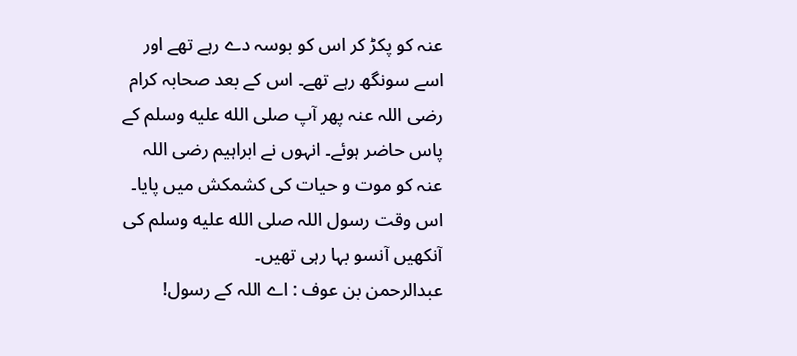عنہ کو پکڑ کر اس کو بوسہ دے رہے تھے اور اسے سونگھ رہے تھے۔ اس کے بعد صحابہ کرام رضی اللہ عنہ پھر آپ صلى الله عليه وسلم کے پاس حاضر ہوئے۔ انہوں نے ابراہیم رضی اللہ عنہ کو موت و حیات کی کشمکش میں پایا۔ اس وقت رسول اللہ صلى الله عليه وسلم کی آنکھیں آنسو بہا رہی تھیں۔
عبدالرحمن بن عوف : اے اللہ کے رسول!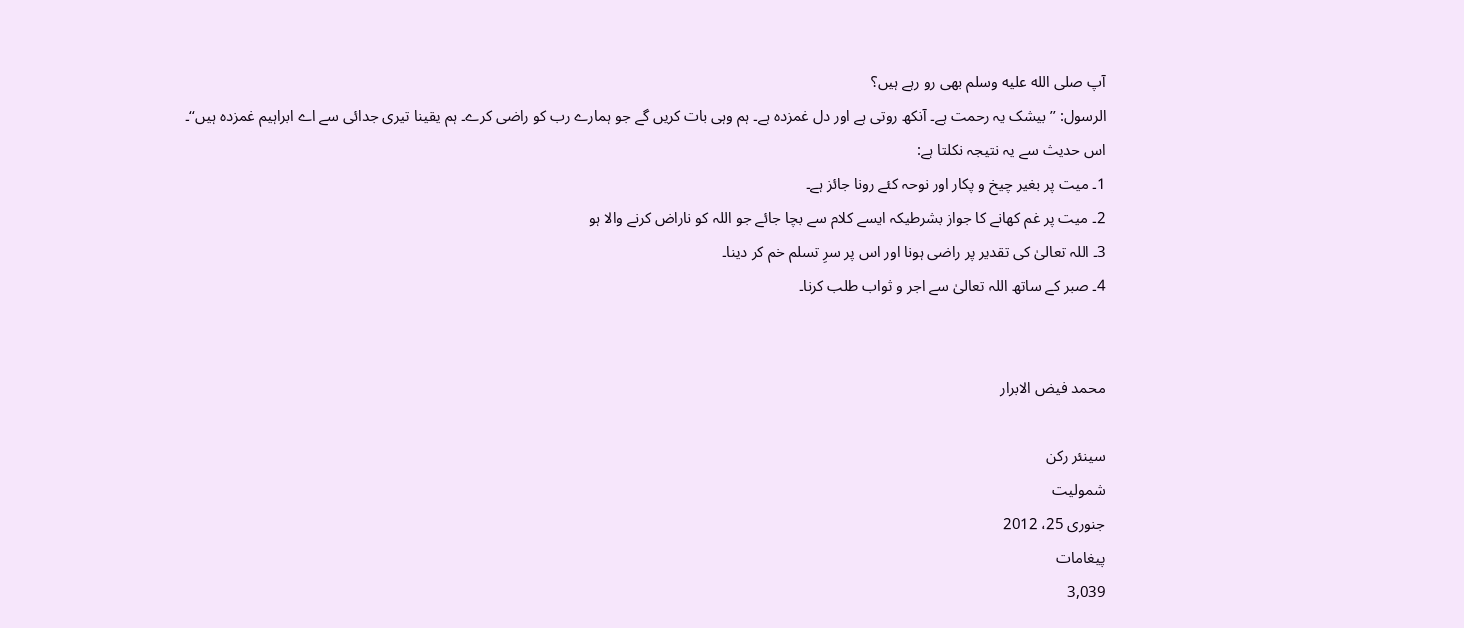آپ صلى الله عليه وسلم بھی رو رہے ہیں؟
الرسول: ’’بیشک یہ رحمت ہے۔ آنکھ روتی ہے اور دل غمزدہ ہے۔ ہم وہی بات کریں گے جو ہمارے رب کو راضی کرے۔ ہم یقینا تیری جدائی سے اے ابراہیم غمزدہ ہیں‘‘۔
اس حدیث سے یہ نتیجہ نکلتا ہے:
1۔ میت پر بغیر چیخ و پکار اور نوحہ کئے رونا جائز ہے۔
2۔ میت پر غم کھانے کا جواز بشرطیکہ ایسے کلام سے بچا جائے جو اللہ کو ناراض کرنے والا ہو
3۔ اللہ تعالیٰ کی تقدیر پر راضی ہونا اور اس پر سرِ تسلم خم کر دینا۔
4۔ صبر کے ساتھ اللہ تعالیٰ سے اجر و ثواب طلب کرنا۔


محمد فیض الابرار

سینئر رکن
شمولیت
جنوری 25، 2012
پیغامات
3,039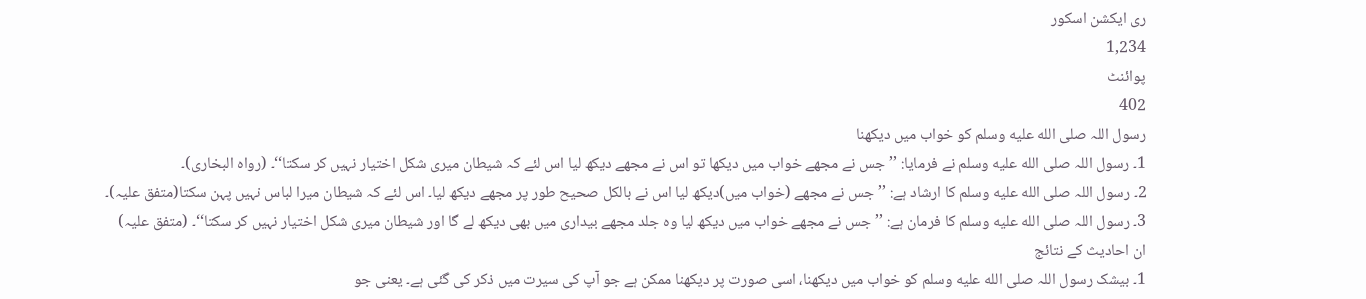ری ایکشن اسکور
1,234
پوائنٹ
402
رسول اللہ صلى الله عليه وسلم کو خواب میں دیکھنا
1۔ رسول اللہ صلى الله عليه وسلم نے فرمایا: ’’جس نے مجھے خواب میں دیکھا تو اس نے مجھے دیکھ لیا اس لئے کہ شیطان میری شکل اختیار نہیں کر سکتا‘‘۔ (رواہ البخاری)۔
2۔ رسول اللہ صلى الله عليه وسلم کا ارشاد ہے: ’’جس نے مجھے (خواب میں)دیکھ لیا اس نے بالکل صحیح طور پر مجھے دیکھ لیا۔ اس لئے کہ شیطان میرا لباس نہیں پہن سکتا(متفق علیہ)۔
3۔ رسول اللہ صلى الله عليه وسلم کا فرمان ہے: ’’جس نے مجھے خواب میں دیکھ لیا وہ جلد مجھے بیداری میں بھی دیکھ لے گا اور شیطان میری شکل اختیار نہیں کر سکتا‘‘۔ (متفق علیہ)
ان احادیث کے نتائج
1۔ بیشک رسول اللہ صلى الله عليه وسلم کو خواب میں دیکھنا، اسی صورت پر دیکھنا ممکن ہے جو آپ کی سیرت میں ذکر کی گئی ہے۔ یعنی جو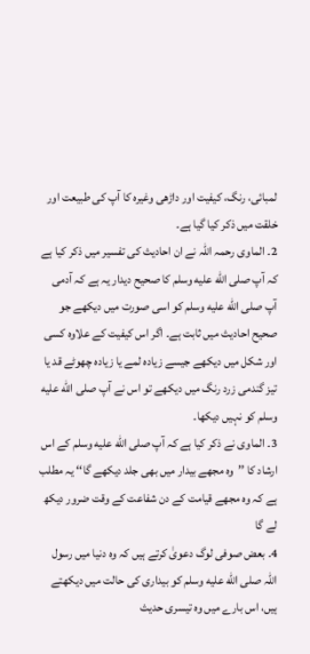لمبائی، رنگ، کیفیت اور داڑھی وغیرہ کا آپ کی طبیعت اور خلقت میں ذکر کیا گیا ہے۔
2۔ الماوی رحمہ اللہ نے ان احادیث کی تفسیر میں ذکر کیا ہے کہ آپ صلى الله عليه وسلم کا صحیح دیدار یہ ہے کہ آدمی آپ صلى الله عليه وسلم کو اسی صورت میں دیکھے جو صحیح احادیث میں ثابت ہے۔ اگر اس کیفیت کے علاوہ کسی اور شکل میں دیکھے جیسے زیادہ لمے یا زیادہ چھوٹے قد یا تیز گندمی زرد رنگ میں دیکھے تو اس نے آپ صلى الله عليه وسلم کو نہیں دیکھا۔
3۔ الماوی نے ذکر کیا ہے کہ آپ صلى الله عليه وسلم کے اس ارشاد کا ’’وہ مجھے بیدار میں بھی جلد دیکھے گا‘‘ یہ مطلب ہے کہ وہ مجھے قیامت کے دن شفاعت کے وقت ضرور دیکھ لے گا
4۔ بعض صوفی لوگ دعویٰ کرتے ہیں کہ وہ دنیا میں رسول اللہ صلى الله عليه وسلم کو بیداری کی حالت میں دیکھتے ہیں، اس بارے میں وہ تیسری حدیث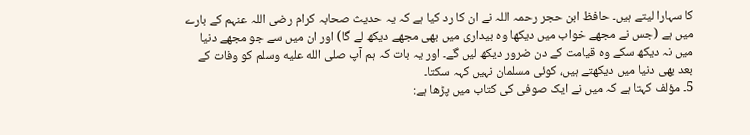کا سہارا لیتے ہیں۔ حافظ ابن حجر رحمہ اللہ نے ان کا رد کیا ہے کہ یہ حدیث صحابہ کرام رضی اللہ عنہم کے بارے میں ہے (جس نے مجھے خواب میں دیکھا وہ بیداری میں بھی مجھے دیکھ لے گا) اور ان میں سے جو مجھے دنیا میں نہ دیکھ سکے وہ قیامت کے دن ضرور دیکھ لیں گے۔ اور یہ بات کہ ہم آپ صلى الله عليه وسلم کو وفات کے بعد بھی دنیا میں دیکھتے ہیں، کوئی مسلمان نہیں کہہ سکتا۔
5۔ مؤلف کہتا ہے کہ میں نے ایک صوفی کی کتاب میں پڑھا ہے: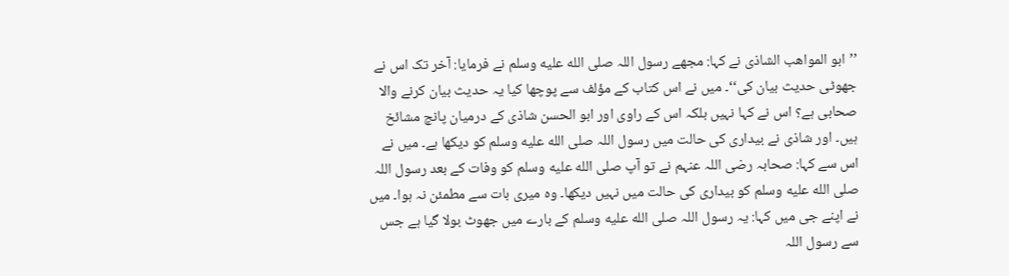’’ابو المواھب الشاذی نے کہا: مجھے رسول اللہ صلى الله عليه وسلم نے فرمایا: آخر تک اس نے جھوٹی حدیث بیان کی‘‘۔ میں نے اس کتاب کے مؤلف سے پوچھا کیا یہ حدیث بیان کرنے والا صحابی ہے؟ اس نے کہا نہیں بلکہ اس کے راوی اور ابو الحسن شاذی کے درمیان پانچ مشائخ ہیں۔ اور شاذی نے بیداری کی حالت میں رسول اللہ صلى الله عليه وسلم کو دیکھا ہے۔ میں نے اس سے کہا: صحابہ رضی اللہ عنہم نے تو آپ صلى الله عليه وسلم کو وفات کے بعد رسول اللہ صلى الله عليه وسلم کو بیداری کی حالت میں نہیں دیکھا۔ وہ میری بات سے مطمئن نہ ہوا۔ میں نے اپنے جی میں کہا: یہ رسول اللہ صلى الله عليه وسلم کے بارے میں جھوٹ بولا گیا ہے جس سے رسول اللہ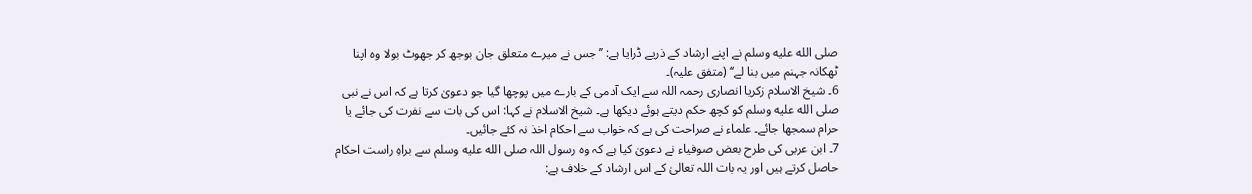صلى الله عليه وسلم نے اپنے ارشاد کے ذریے ڈرایا ہے: ’’جس نے میرے متعلق جان بوجھ کر جھوٹ بولا وہ اپنا ٹھکانہ جہنم میں بنا لے‘‘ (متفق علیہ)۔
6۔ شیخ الاسلام زکریا انصاری رحمہ اللہ سے ایک آدمی کے بارے میں پوچھا گیا جو دعویٰ کرتا ہے کہ اس نے نبی صلى الله عليه وسلم کو کچھ حکم دیتے ہوئے دیکھا ہے۔ شیخ الاسلام نے کہا: اس کی بات سے نفرت کی جائے یا حرام سمجھا جائے۔ علماء نے صراحت کی ہے کہ خواب سے احکام اخذ نہ کئے جائیں۔
7۔ ابن عربی کی طرح بعض صوفیاء نے دعویٰ کیا ہے کہ وہ رسول اللہ صلى الله عليه وسلم سے براہِ راست احکام حاصل کرتے ہیں اور یہ بات اللہ تعالیٰ کے اس ارشاد کے خلاف ہے: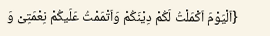{اَلْیَوْمَ اَکْمَلْتُ لَکُمْ دِیْنَکُمْ وَاَتْمَمْتُ عَلَیکُمْ نِعْمَتِیْ وَ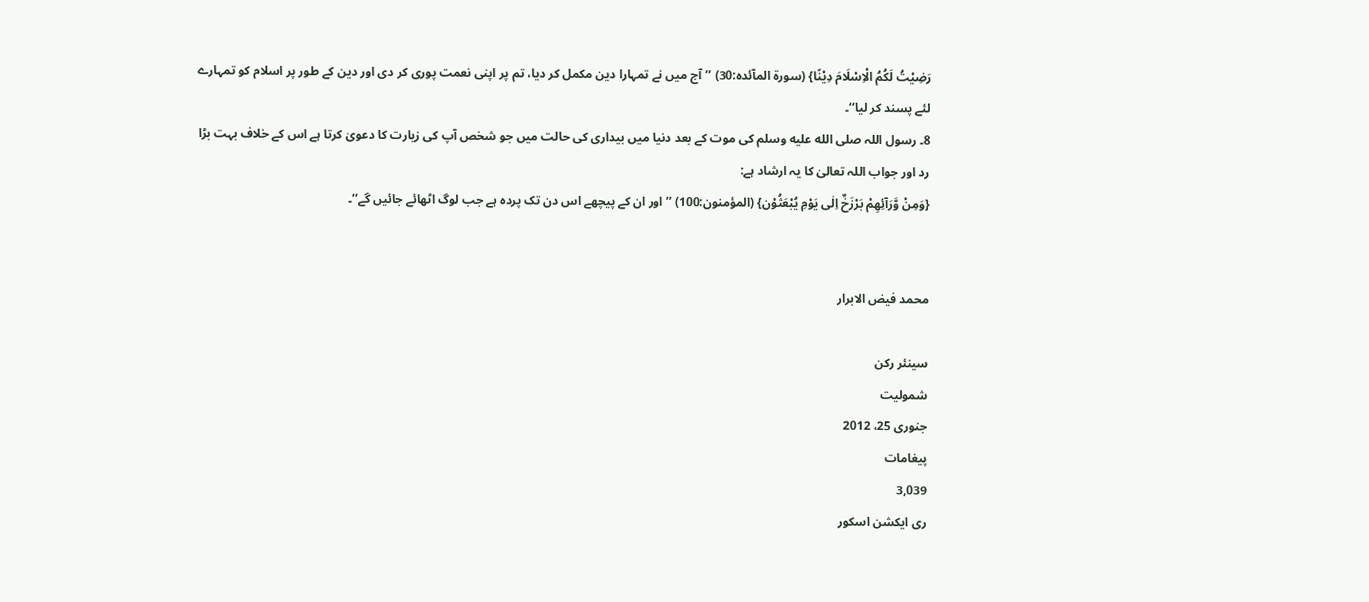رَضِیْتُ لَکُمُ الْاِسْلَامَ دِیْنًا} (سورۃ المآئدہ:30) ’’آج میں نے تمہارا دین مکمل کر دیا، تم پر اپنی نعمت پوری کر دی اور دین کے طور پر اسلام کو تمہارے لئے پسند کر لیا‘‘۔
8۔ رسول اللہ صلى الله عليه وسلم کی موت کے بعد دنیا میں بیداری کی حالت میں جو شخص آپ کی زیارت کا دعویٰ کرتا ہے اس کے خلاف بہت بڑا رد اور جواب اللہ تعالیٰ کا یہ ارشاد ہے:
{وَمِنْ وَّرَآئِھِمْ بَرْزَخٌ اِلٰی یَوْمِ یُبْعَثُوْن} (المؤمنون:100) ’’اور ان کے پیچھے اس دن تک پردہ ہے جب لوگ اٹھائے جائیں گے‘‘۔


محمد فیض الابرار

سینئر رکن
شمولیت
جنوری 25، 2012
پیغامات
3,039
ری ایکشن اسکور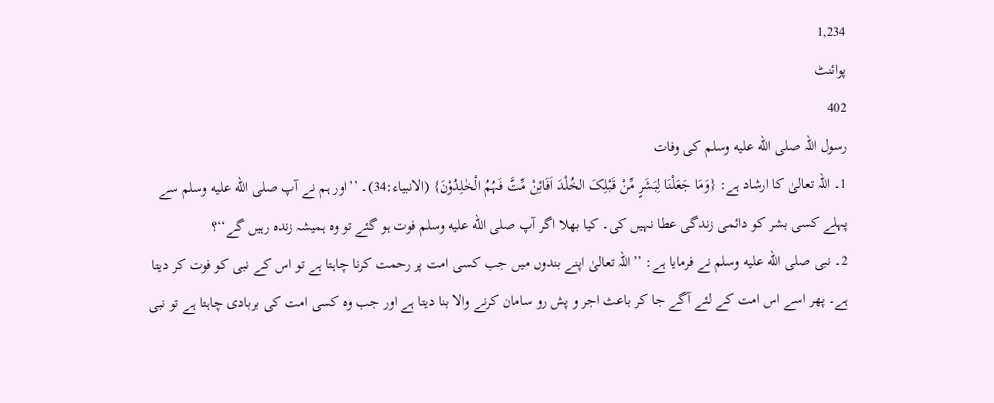1,234
پوائنٹ
402
رسول اللہ صلى الله عليه وسلم کی وفات
1۔ اللہ تعالیٰ کا ارشاد ہے: {وَمَا جَعَلْنَا لِبَشَرٍ مِّنْ قَبْلِکَ الخُلْدَ اَفَائِنْ مِّتَّ فَہُمُ الْخٰلِدُوْنَ} (الانبیاء:34)۔ ’’اور ہم نے آپ صلى الله عليه وسلم سے پہلے کسی بشر کو دائمی زندگی عطا نہیں کی۔ کیا بھلا اگر آپ صلى الله عليه وسلم فوت ہو گئے تو وہ ہمیشہ زندہ رہیں گے‘‘؟
2۔ نبی صلى الله عليه وسلم نے فرمایا ہے: ’’اللہ تعالیٰ اپنے بندوں میں جب کسی امت پر رحمت کرنا چاہتا ہے تو اس کے نبی کو فوت کر دیتا ہے۔ پھر اسے اس امت کے لئے آگے جا کر باعث اجر و پش رو سامان کرنے والا بنا دیتا ہے اور جب وہ کسی امت کی بربادی چاہتا ہے تو نبی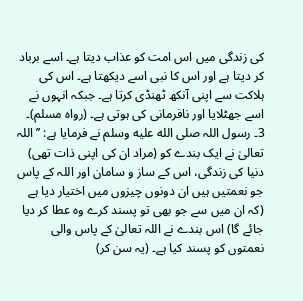کی زندگی میں اس امت کو عذاب دیتا ہے۔ اسے برباد کر دیتا ہے اور اس کا نبی اسے دیکھتا ہے۔ اس کی ہلاکت سے اپنی آنکھ ٹھنڈی کرتا ہے۔ جبکہ انہوں نے اسے جھٹلایا اور نافرمانی کی ہوتی ہے۔ (رواہ مسلم)۔
3۔ رسول اللہ صلى الله عليه وسلم نے فرمایا ہے: ’’اللہ تعالیٰ نے ایک بندے کو (مراد ان کی اپنی ذات تھی) دنیا کی زندگی، اس کے ساز و سامان اور اللہ کے پاس جو نعمتیں ہیں ان دونوں چیزوں میں اختیار دیا ہے (کہ ان میں سے جو بھی تو پسند کرے وہ عطا کر دیا جائے گا) اس بندے نے اللہ تعالیٰ کے پاس والی نعمتوں کو پسند کیا ہے۔ (یہ سن کر)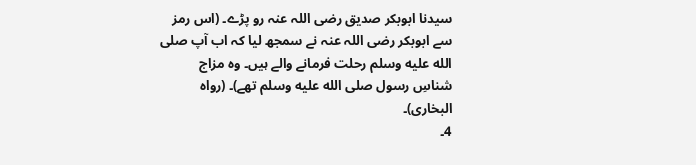سیدنا ابوبکر صدیق رضی اللہ عنہ رو پڑے۔ (اس رمز سے ابوبکر رضی اللہ عنہ نے سمجھ لیا کہ اب آپ صلى الله عليه وسلم رحلت فرمانے والے ہیں۔ وہ مزاج شناسِ رسول صلى الله عليه وسلم تھے)۔ (رواہ البخاری)۔
4۔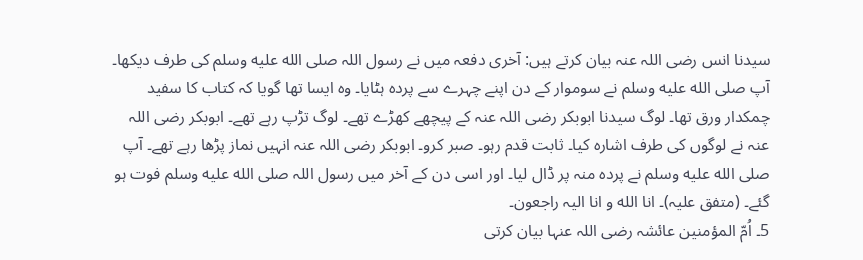سیدنا انس رضی اللہ عنہ بیان کرتے ہیں: آخری دفعہ میں نے رسول اللہ صلى الله عليه وسلم کی طرف دیکھا۔ آپ صلى الله عليه وسلم نے سوموار کے دن اپنے چہرے سے پردہ ہٹایا۔ وہ ایسا تھا گویا کہ کتاب کا سفید چمکدار ورق تھا۔ لوگ سیدنا ابوبکر رضی اللہ عنہ کے پیچھے کھڑے تھے۔ لوگ تڑپ رہے تھے۔ ابوبکر رضی اللہ عنہ نے لوگوں کی طرف اشارہ کیا۔ ثابت قدم رہو۔ صبر کرو۔ ابوبکر رضی اللہ عنہ انہیں نماز پڑھا رہے تھے۔ آپ صلى الله عليه وسلم نے پردہ منہ پر ڈال لیا۔ اور اسی دن کے آخر میں رسول اللہ صلى الله عليه وسلم فوت ہو گئے۔ (متفق علیہ)۔ انا الله و انا الیہ راجعون۔
5۔ اُمّ المؤمنین عائشہ رضی اللہ عنہا بیان کرتی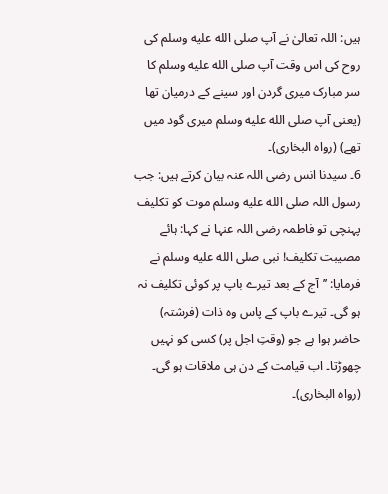ہیں: اللہ تعالیٰ نے آپ صلى الله عليه وسلم کی روح کی اس وقت آپ صلى الله عليه وسلم کا سر مبارک میری گردن اور سینے کے درمیان تھا (یعنی آپ صلى الله عليه وسلم میری گود میں تھے) (رواہ البخاری)۔
6۔ سیدنا انس رضی اللہ عنہ بیان کرتے ہیں: جب رسول اللہ صلى الله عليه وسلم موت کو تکلیف پہنچی تو فاطمہ رضی اللہ عنہا نے کہا: ہائے مصیبت تکلیف! نبی صلى الله عليه وسلم نے فرمایا: ’’آج کے بعد تیرے باپ پر کوئی تکلیف نہ ہو گی۔ تیرے باپ کے پاس وہ ذات (فرشتہ) حاضر ہوا ہے جو (وقتِ اجل پر) کسی کو نہیں چھوڑتا۔ اب قیامت کے دن ہی ملاقات ہو گی۔ (رواہ البخاری)۔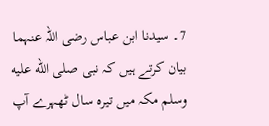7۔ سیدنا ابن عباس رضی اللہ عنہما بیان کرتے ہیں کہ نبی صلى الله عليه وسلم مکہ میں تیرہ سال ٹھہرے آپ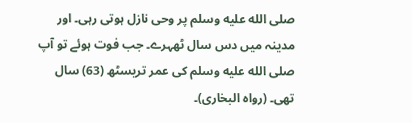صلى الله عليه وسلم پر وحی نازل ہوتی رہی۔ اور مدینہ میں دس سال ٹھہرے۔ جب فوت ہوئے تو آپ صلى الله عليه وسلم کی عمر تریسٹھ (63) سال تھی۔ (رواہ البخاری)۔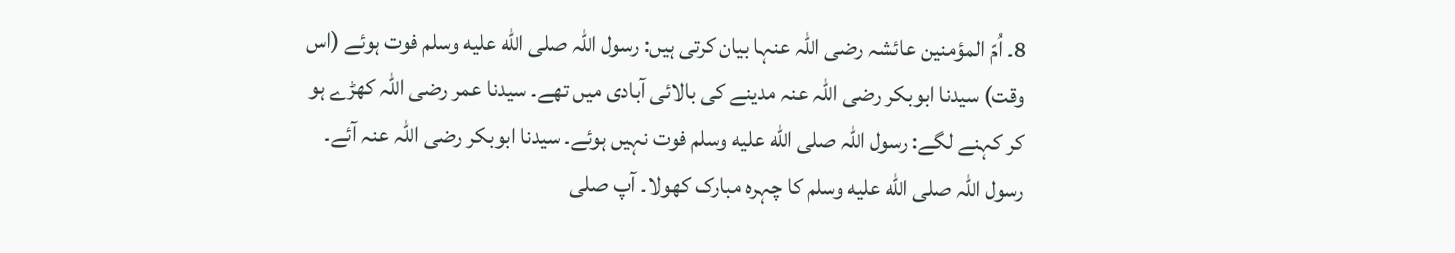8۔ اُمّ المؤمنین عائشہ رضی اللہ عنہا بیان کرتی ہیں: رسول اللہ صلى الله عليه وسلم فوت ہوئے (اس وقت) سیدنا ابوبکر رضی اللہ عنہ مدینے کی بالائی آبادی میں تھے۔ سیدنا عمر رضی اللہ کھڑے ہو کر کہنے لگے: رسول اللہ صلى الله عليه وسلم فوت نہیں ہوئے۔ سیدنا ابوبکر رضی اللہ عنہ آئے۔ رسول اللہ صلى الله عليه وسلم کا چہرہ مبارک کھولا۔ آپ صلى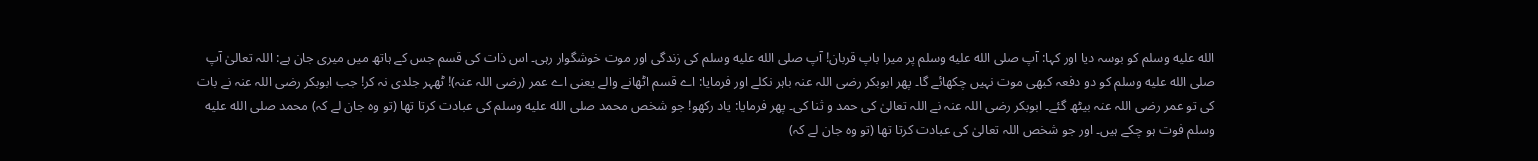الله عليه وسلم کو بوسہ دیا اور کہا: آپ صلى الله عليه وسلم پر میرا باپ قربان! آپ صلى الله عليه وسلم کی زندگی اور موت خوشگوار رہی۔ اس ذات کی قسم جس کے ہاتھ میں میری جان ہے: اللہ تعالیٰ آپ صلى الله عليه وسلم کو دو دفعہ کبھی موت نہیں چکھائے گا۔ پھر ابوبکر رضی اللہ عنہ باہر نکلے اور فرمایا: اے قسم اٹھانے والے یعنی اے عمر (رضی اللہ عنہ)! ٹھہر جلدی نہ کر! جب ابوبکر رضی اللہ عنہ نے بات کی تو عمر رضی اللہ عنہ بیٹھ گئے۔ ابوبکر رضی اللہ عنہ نے اللہ تعالیٰ کی حمد و ثنا کی۔ پھر فرمایا: یاد رکھو! جو شخص محمد صلى الله عليه وسلم کی عبادت کرتا تھا (تو وہ جان لے کہ) محمد صلى الله عليه وسلم فوت ہو چکے ہیں۔ اور جو شخص اللہ تعالیٰ کی عبادت کرتا تھا (تو وہ جان لے کہ)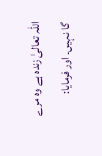اللہ تعالیٰ زندہ ہے وہ مرے گا نہیں۔ اور فرمایا: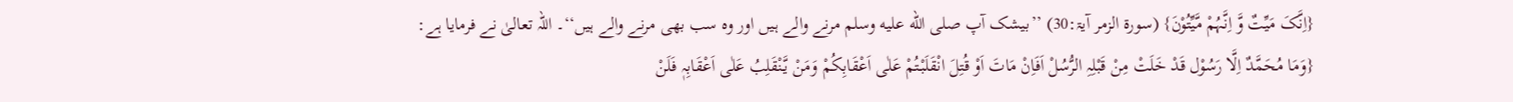{اِنَّکَ مَیِّتٌ وَّ اِنَّہُمْ مَّیِّتُوْنَ} (سورۃ الزمر آیۃ:30) ’’بیشک آپ صلى الله عليه وسلم مرنے والے ہیں اور وہ سب بھی مرنے والے ہیں‘‘۔ اللہ تعالیٰ نے فرمایا ہے: {وَمَا مُحَمَّدٌ اِلَّا رَسُوْل قَدْ خَلَتْ مِنْ قَبْلِہِ الرُّسُلْ اَفَاِنْ مَاتَ اَوْ قُتِلَ انْقَلَبْتُمْ عَلٰی اَعْقَابِکُمْ وَمَنْ یَّنْقَلِبُ عَلٰی اَعْقَابِہٖ فَلَنْ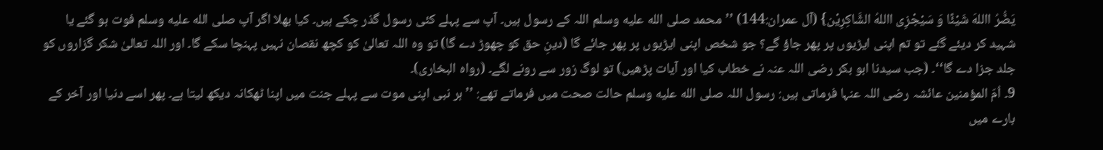یَضُّرُ االلهَ شَیْئًا وَ سَیْجْزِی االلهُ الشَّاکِرِیْن} (آل عمران:144) ’’محمد صلى الله عليه وسلم اللہ کے رسول ہیں۔ آپ سے پہلے کئی رسول گذر چکے ہیں۔ کیا بھلا اگر آپ صلى الله عليه وسلم فوت ہو گئے یا شہید کر دیئے گئے تو تم اپنی ایڑیوں پر پھر جاؤ گے؟ جو شخص اپنی ایڑیوں پر پھر جائے گا (دینِ حق کو چھوڑ دے گا) تو وہ اللہ تعالیٰ کو کچھ نقصان نہیں پہنچا سکے گا۔ اور اللہ تعالیٰ شکر گزاروں کو جلد جزا دے گا‘‘۔ (جب سیدنا ابو بکر رضی اللہ عنہ نے خطاب کیا اور آیات پڑھیں) تو لوگ زور سے رونے لگے۔ (رواہ البخاری)۔
9۔ اُمّ المؤمنین عائشہ رضی اللہ عنہا فرماتی ہیں: رسول اللہ صلى الله عليه وسلم حالت صحت میں فرماتے تھے: ’’ہر نبی اپنی موت سے پہلے جنت میں اپنا ٹھکانہ دیکھ لیتا ہے۔ پھر اسے دنیا اور آخر کے بارے میں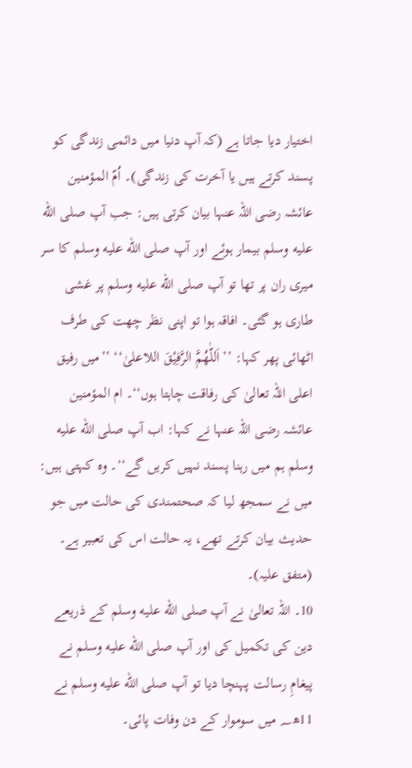اختیار دیا جاتا ہے (کہ آپ دنیا میں دائمی زندگی کو پسند کرتے ہیں یا آخرت کی زندگی)۔ اُمّ المؤمنین عائشہ رضی اللہ عنہا بیان کرتی ہیں: جب آپ صلى الله عليه وسلم بیمار ہوئے اور آپ صلى الله عليه وسلم کا سر میری ران پر تھا تو آپ صلى الله عليه وسلم پر غشی طاری ہو گئی۔ افاقہ ہوا تو اپنی نظر چھت کی طرف اٹھائی پھر کہا: ’’اَللّٰھُمَّ الرَّفِیْقَ اللاعلیٰ‘‘ ’’میں رفیق اعلی اللہ تعالیٰ کی رفاقت چاہتا ہوں‘‘۔ ام المؤمنین عائشہ رضی اللہ عنہا نے کہا: اب آپ صلى الله عليه وسلم ہم میں رہنا پسند نہیں کریں گے‘‘۔ وہ کہتی ہیں: میں نے سمجھ لیا کہ صحتمندی کی حالت میں جو حدیث بیان کرتے تھے، یہ حالت اس کی تعبیر ہے۔ (متفق علیہ)۔
10۔ اللہ تعالیٰ نے آپ صلى الله عليه وسلم کے ذریعے دین کی تکمیل کی اور آپ صلى الله عليه وسلم نے پیغامِ رسالت پہنچا دیا تو آپ صلى الله عليه وسلم نے 11ھ؁ میں سوموار کے دن وفات پائی۔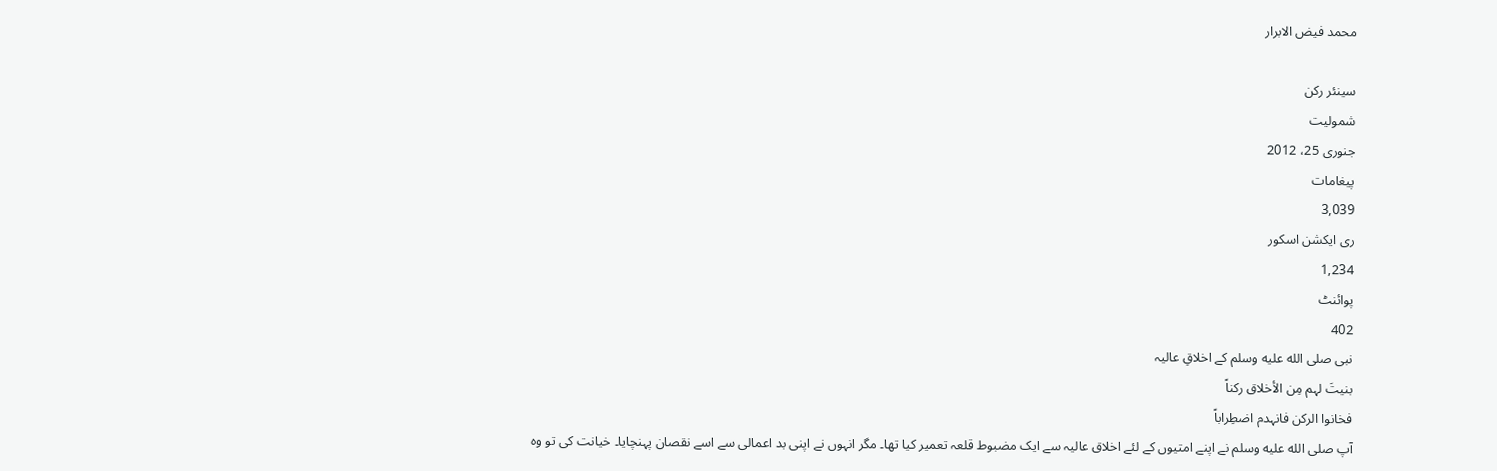محمد فیض الابرار

سینئر رکن
شمولیت
جنوری 25، 2012
پیغامات
3,039
ری ایکشن اسکور
1,234
پوائنٹ
402
نبی صلى الله عليه وسلم کے اخلاقِ عالیہ
بنیتَ لہم مِن الأخلاق رکناً
فخانوا الرکن فانہدم اضطِراباً
آپ صلى الله عليه وسلم نے اپنے امتیوں کے لئے اخلاق عالیہ سے ایک مضبوط قلعہ تعمیر کیا تھا۔ مگر انہوں نے اپنی بد اعمالی سے اسے نقصان پہنچایا۔ خیانت کی تو وہ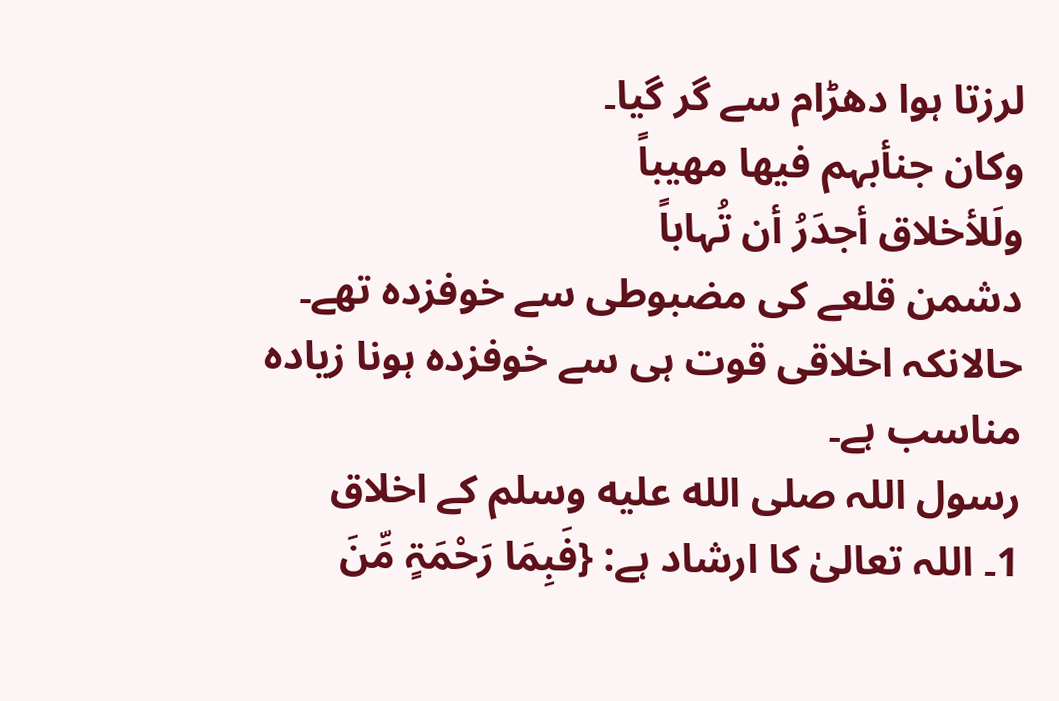لرزتا ہوا دھڑام سے گر گیا۔
وکان جنأبہم فیھا مھیباً
ولَلأخلاق أجدَرُ أن تُہاباً
دشمن قلعے کی مضبوطی سے خوفزدہ تھے۔ حالانکہ اخلاقی قوت ہی سے خوفزدہ ہونا زیادہ مناسب ہے۔
رسول اللہ صلى الله عليه وسلم کے اخلاق
1۔ اللہ تعالیٰ کا ارشاد ہے: {فَبِمَا رَحْمَۃٍ مِّنَ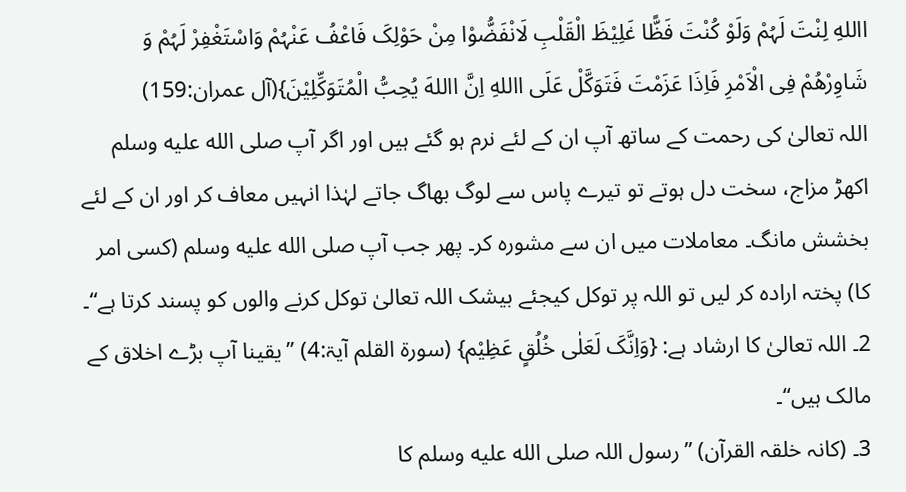االلهِ لِنْتَ لَہُمْ وَلَوْ کُنْتَ فَظًّا غَلِیْظَ الْقَلْبِ لَانْفَضُّوْا مِنْ حَوْلِکَ فَاعْفُ عَنْہُمْ وَاسْتَغْفِرْ لَہُمْ وَ شَاوِرْھُمْ فِی الْاَمْرِ فَاِذَا عَزَمْتَ فَتَوَکَّلْ عَلَی االلهِ اِنَّ االلهَ یُحِبُّ الْمُتَوَکِّلِیْنَ}(آل عمران:159)
اللہ تعالیٰ کی رحمت کے ساتھ آپ ان کے لئے نرم ہو گئے ہیں اور اگر آپ صلى الله عليه وسلم اکھڑ مزاج، سخت دل ہوتے تو تیرے پاس سے لوگ بھاگ جاتے لہٰذا انہیں معاف کر اور ان کے لئے بخشش مانگ۔ معاملات میں ان سے مشورہ کر۔ پھر جب آپ صلى الله عليه وسلم (کسی امر کا) پختہ ارادہ کر لیں تو اللہ پر توکل کیجئے بیشک اللہ تعالیٰ توکل کرنے والوں کو پسند کرتا ہے‘‘۔
2۔ اللہ تعالیٰ کا ارشاد ہے: {وَاِنَّکَ لَعَلٰی خُلُقٍ عَظِیْم} (سورۃ القلم آیۃ:4) ’’یقینا آپ بڑے اخلاق کے مالک ہیں‘‘۔
3۔ (کانہ خلقہ القرآن) ’’رسول اللہ صلى الله عليه وسلم کا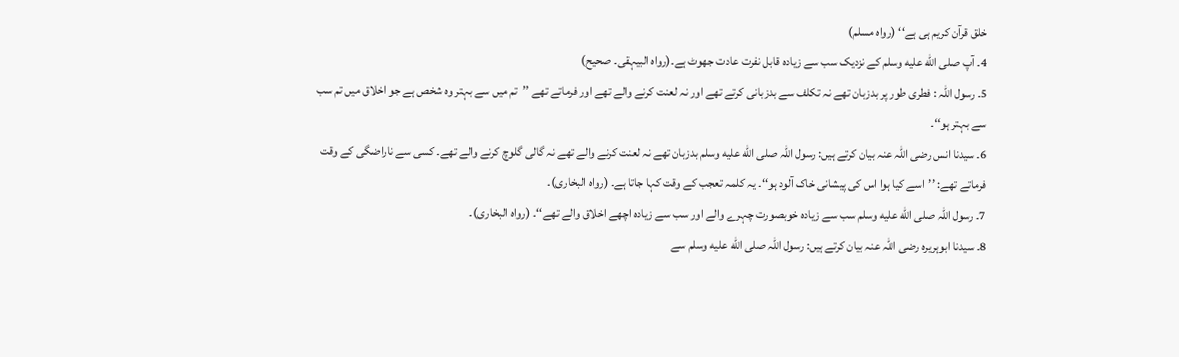خلق قرآن کریم ہی ہے‘‘ (رواہ مسلم)
4۔ آپ صلى الله عليه وسلم کے نزدیک سب سے زیادہ قابل نفرت عادت جھوٹ ہے۔(رواہ البیہقی۔ صحیح)
5۔ رسول اللہ : فطری طور پر بدزبان تھے نہ تکلف سے بدزبانی کرتے تھے اور نہ لعنت کرنے والے تھے اور فرماتے تھے ’’تم میں سے بہتر وہ شخص ہے جو اخلاق میں تم سب سے بہتر ہو‘‘۔
6۔ سیدنا انس رضی اللہ عنہ بیان کرتے ہیں: رسول اللہ صلى الله عليه وسلم بدزبان تھے نہ لعنت کرنے والے تھے نہ گالی گلوچ کرنے والے تھے۔ کسی سے ناراضگی کے وقت فرماتے تھے: ’’اسے کیا ہوا اس کی پیشانی خاک آلود ہو‘‘۔ یہ کلمہ تعجب کے وقت کہا جاتا ہے۔ (رواہ البخاری)۔
7۔ رسول اللہ صلى الله عليه وسلم سب سے زیادہ خوبصورت چہرے والے اور سب سے زیادہ اچھے اخلاق والے تھے‘‘۔ (رواہ البخاری)۔
8۔ سیدنا ابوہریرہ رضی اللہ عنہ بیان کرتے ہیں: رسول اللہ صلى الله عليه وسلم سے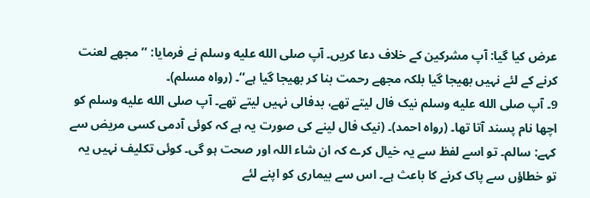عرض کیا گیا: آپ مشرکین کے خلاف دعا کریں۔ آپ صلى الله عليه وسلم نے فرمایا: ’’مجھے لعنت کرنے کے لئے نہیں بھیجا گیا بلکہ مجھے رحمت بنا کر بھیجا گیا ہے‘‘۔ (رواہ مسلم)۔
9۔ آپ صلى الله عليه وسلم نیک فال لیتے تھے، بدفالی نہیں لیتے تھے۔ آپ صلى الله عليه وسلم کو اچھا نام پسند آتا تھا۔ (رواہ احمد)۔ (نیک فال لینے کی صورت یہ ہے کہ کوئی آدمی کسی مریض سے کہے: سالم۔ تو اسے لفظ سے یہ خیال کرے کہ ان شاء اللہ اور صحت ہو گی۔ کوئی تکلیف نہیں یہ تو خطاؤں سے پاک کرنے کا باعث ہے۔ اس سے بیماری کو اپنے لئے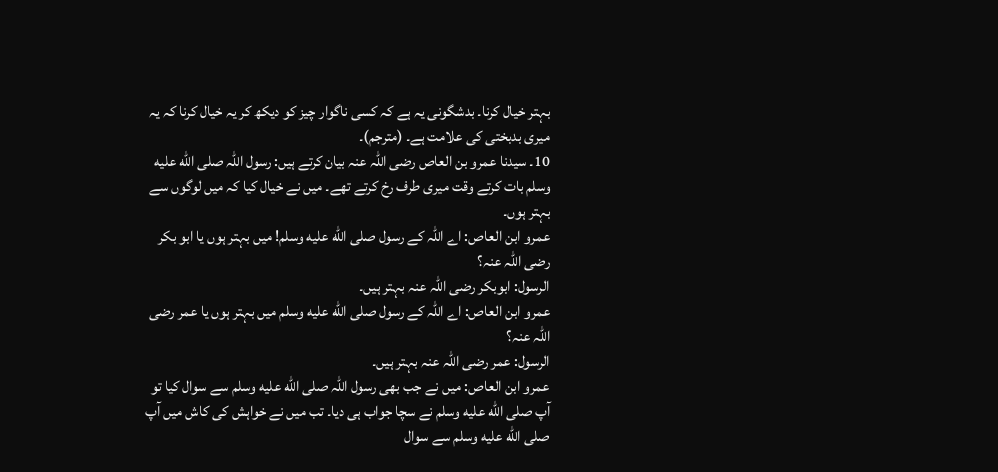بہتر خیال کرنا۔ بدشگونی یہ ہے کہ کسی ناگوار چیز کو دیکھ کر یہ خیال کرنا کہ یہ میری بدبختی کی علامت ہے۔ (مترجم)۔
10۔ سیدنا عمرو بن العاص رضی اللہ عنہ بیان کرتے ہیں: رسول اللہ صلى الله عليه وسلم بات کرتے وقت میری طرف رخ کرتے تھے۔ میں نے خیال کیا کہ میں لوگوں سے بہتر ہوں۔
عمرو ابن العاص: اے اللہ کے رسول صلى الله عليه وسلم! میں بہتر ہوں یا ابو بکر رضی اللہ عنہ؟
الرسول: ابوبکر رضی اللہ عنہ بہتر ہیں۔
عمرو ابن العاص: اے اللہ کے رسول صلى الله عليه وسلم میں بہتر ہوں یا عمر رضی اللہ عنہ؟
الرسول: عمر رضی اللہ عنہ بہتر ہیں۔
عمرو ابن العاص: میں نے جب بھی رسول اللہ صلى الله عليه وسلم سے سوال کیا تو آپ صلى الله عليه وسلم نے سچا جواب ہی دیا۔ تب میں نے خواہش کی کاش میں آپ صلى الله عليه وسلم سے سوال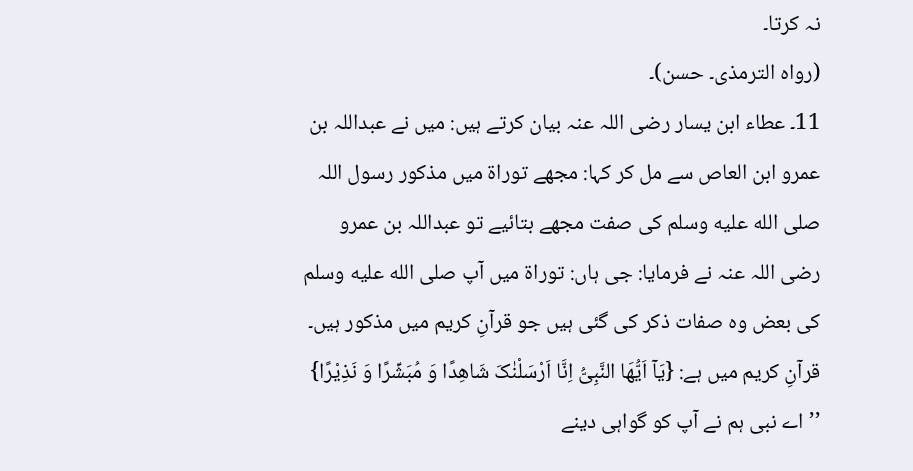نہ کرتا۔
(رواہ الترمذی۔ حسن)۔
11۔ عطاء ابن یسار رضی اللہ عنہ بیان کرتے ہیں: میں نے عبداللہ بن عمرو ابن العاص سے مل کر کہا: مجھے توراۃ میں مذکور رسول اللہ صلى الله عليه وسلم کی صفت مجھے بتائیے تو عبداللہ بن عمرو رضی اللہ عنہ نے فرمایا: جی ہاں: توراۃ میں آپ صلى الله عليه وسلم کی بعض وہ صفات ذکر کی گئی ہیں جو قرآنِ کریم میں مذکور ہیں۔ قرآنِ کریم میں ہے: {یَآ اَیُّھَا النَّبِیُّ اِنَّا اَرْسَلْنٰکَ شَاھِدًا وَ مُبَشِّرًا وَ نَذِیْرًا} ’’اے نبی ہم نے آپ کو گواہی دینے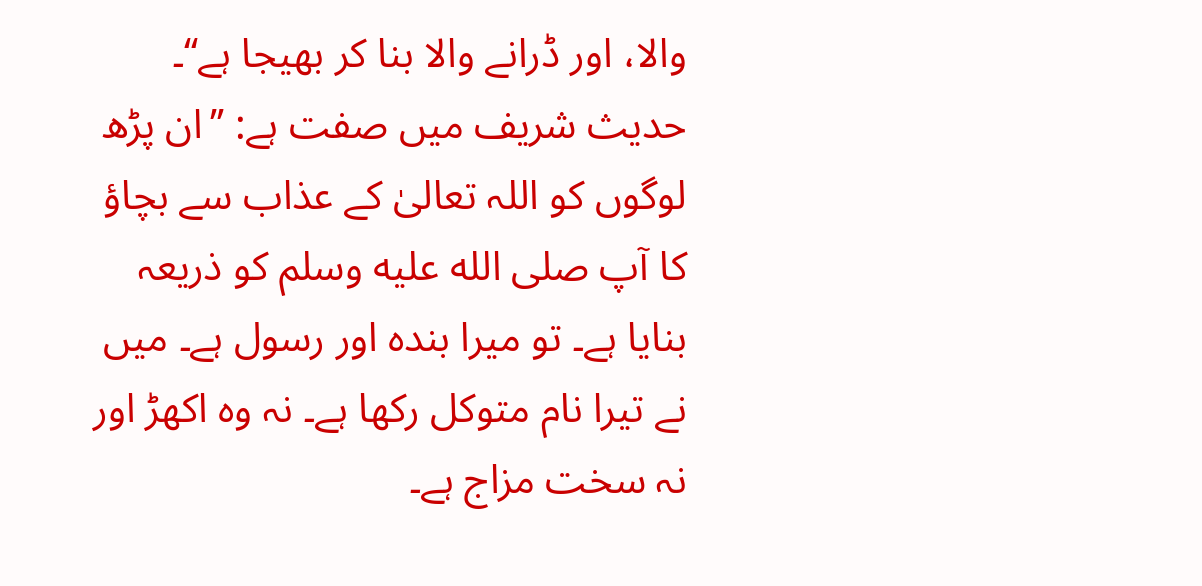والا، اور ڈرانے والا بنا کر بھیجا ہے‘‘۔ حدیث شریف میں صفت ہے: ’’ان پڑھ لوگوں کو اللہ تعالیٰ کے عذاب سے بچاؤ کا آپ صلى الله عليه وسلم کو ذریعہ بنایا ہے۔ تو میرا بندہ اور رسول ہے۔ میں نے تیرا نام متوکل رکھا ہے۔ نہ وہ اکھڑ اور نہ سخت مزاج ہے۔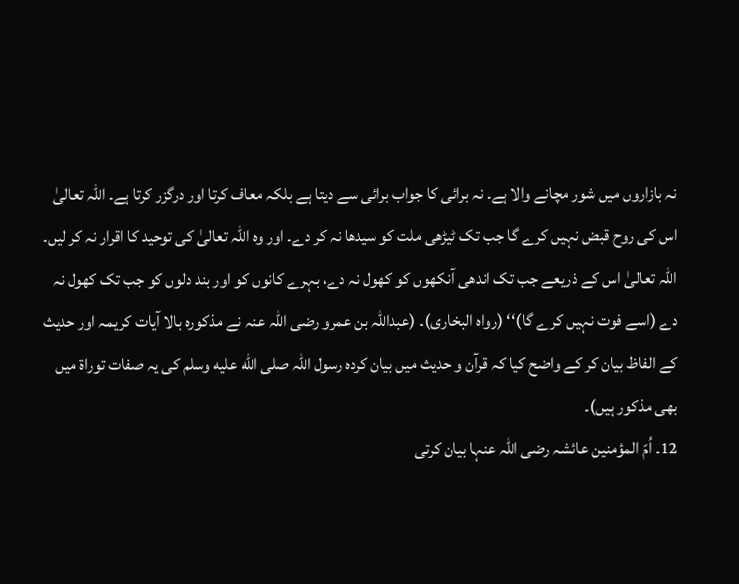نہ بازاروں میں شور مچانے والا ہے۔ نہ برائی کا جواب برائی سے دیتا ہے بلکہ معاف کرتا اور درگزر کرتا ہے۔ اللہ تعالیٰ اس کی روح قبض نہیں کرے گا جب تک ٹیڑھی ملت کو سیدھا نہ کر دے۔ اور وہ اللہ تعالیٰ کی توحید کا اقرار نہ کر لیں۔ اللہ تعالیٰ اس کے ذریعے جب تک اندھی آنکھوں کو کھول نہ دے، بہرے کانوں کو اور بند دلوں کو جب تک کھول نہ دے (اسے فوت نہیں کرے گا)‘‘ (رواہ البخاری)۔ (عبداللہ بن عمرو رضی اللہ عنہ نے مذکورہ بالا آیات کریمہ اور حدیث کے الفاظ بیان کر کے واضح کیا کہ قرآن و حدیث میں بیان کردہ رسول اللہ صلى الله عليه وسلم کی یہ صفات توراۃ میں بھی مذکور ہیں)۔
12۔ اُمّ المؤمنین عائشہ رضی اللہ عنہا بیان کرتی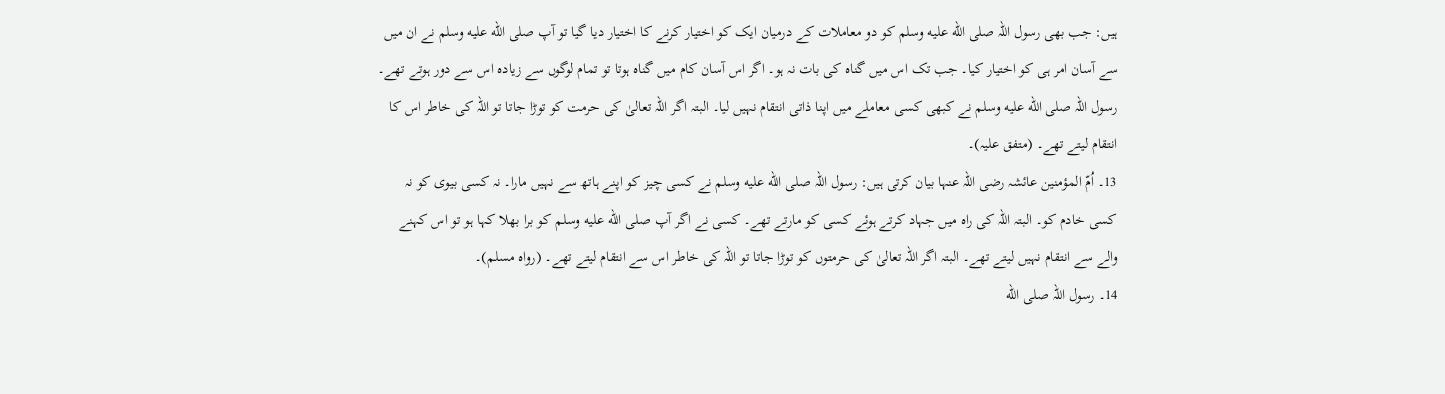ہیں: جب بھی رسول اللہ صلى الله عليه وسلم کو دو معاملات کے درمیان ایک کو اختیار کرنے کا اختیار دیا گیا تو آپ صلى الله عليه وسلم نے ان میں سے آسان امر ہی کو اختیار کیا۔ جب تک اس میں گناہ کی بات نہ ہو۔ اگر اس آسان کام میں گناہ ہوتا تو تمام لوگوں سے زیادہ اس سے دور ہوتے تھے۔ رسول اللہ صلى الله عليه وسلم نے کبھی کسی معاملے میں اپنا ذاتی انتقام نہیں لیا۔ البتہ اگر اللہ تعالیٰ کی حرمت کو توڑا جاتا تو اللہ کی خاطر اس کا انتقام لیتے تھے۔ (متفق علیہ)۔
13۔ اُمّ المؤمنین عائشہ رضی اللہ عنہا بیان کرتی ہیں: رسول اللہ صلى الله عليه وسلم نے کسی چیز کو اپنے ہاتھ سے نہیں مارا۔ نہ کسی بیوی کو نہ کسی خادم کو۔ البتہ اللہ کی راہ میں جہاد کرتے ہوئے کسی کو مارتے تھے۔ کسی نے اگر آپ صلى الله عليه وسلم کو برا بھلا کہا ہو تو اس کہنے والے سے انتقام نہیں لیتے تھے۔ البتہ اگر اللہ تعالیٰ کی حرمتوں کو توڑا جاتا تو اللہ کی خاطر اس سے انتقام لیتے تھے۔ (رواہ مسلم)۔
14۔ رسول اللہ صلى الله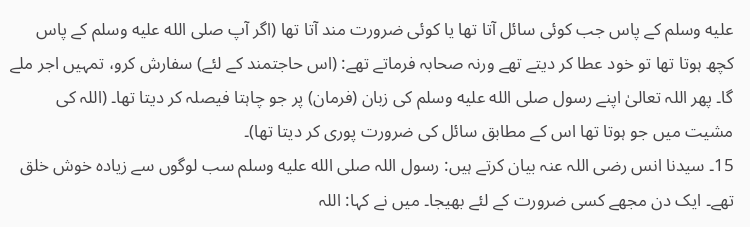عليه وسلم کے پاس جب کوئی سائل آتا تھا یا کوئی ضرورت مند آتا تھا (اگر آپ صلى الله عليه وسلم کے پاس کچھ ہوتا تھا تو خود عطا کر دیتے تھے ورنہ صحابہ فرماتے تھے: (اس حاجتمند کے لئے) سفارش کرو، تمہیں اجر ملے گا۔ پھر اللہ تعالیٰ اپنے رسول صلى الله عليه وسلم کی زبان (فرمان) پر جو چاہتا فیصلہ کر دیتا تھا۔ (اللہ کی مشیت میں جو ہوتا تھا اس کے مطابق سائل کی ضرورت پوری کر دیتا تھا)۔
15۔ سیدنا انس رضی اللہ عنہ بیان کرتے ہیں: رسول اللہ صلى الله عليه وسلم سب لوگوں سے زیادہ خوش خلق تھے۔ ایک دن مجھے کسی ضرورت کے لئے بھیجا۔ میں نے کہا: اللہ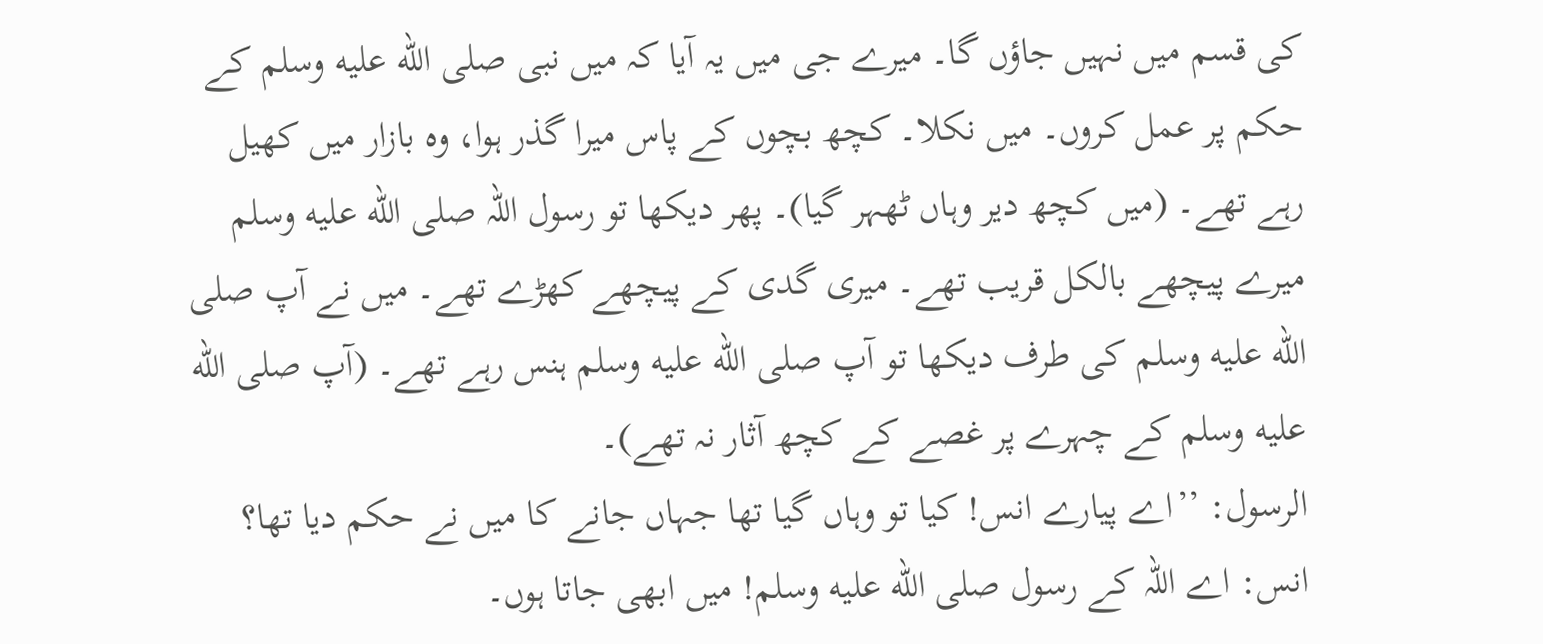کی قسم میں نہیں جاؤں گا۔ میرے جی میں یہ آیا کہ میں نبی صلى الله عليه وسلم کے حکم پر عمل کروں۔ میں نکلا۔ کچھ بچوں کے پاس میرا گذر ہوا، وہ بازار میں کھیل رہے تھے۔ (میں کچھ دیر وہاں ٹھہر گیا)۔ پھر دیکھا تو رسول اللہ صلى الله عليه وسلم میرے پیچھے بالکل قریب تھے۔ میری گدی کے پیچھے کھڑے تھے۔ میں نے آپ صلى الله عليه وسلم کی طرف دیکھا تو آپ صلى الله عليه وسلم ہنس رہے تھے۔ (آپ صلى الله عليه وسلم کے چہرے پر غصے کے کچھ آثار نہ تھے)۔
الرسول: ’’اے پیارے انس! کیا تو وہاں گیا تھا جہاں جانے کا میں نے حکم دیا تھا؟
انس: اے اللہ کے رسول صلى الله عليه وسلم! میں ابھی جاتا ہوں۔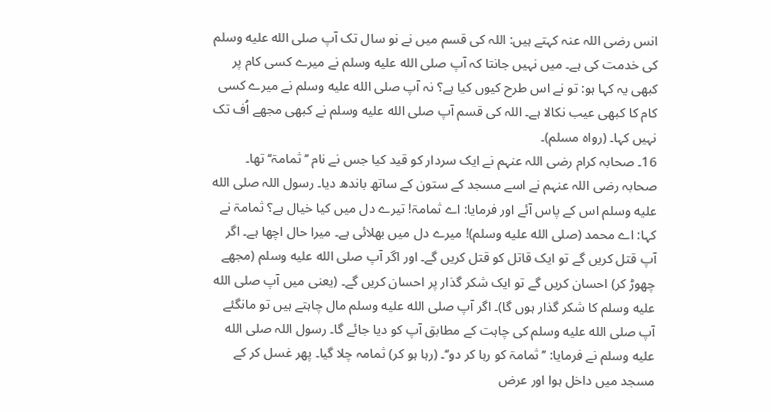انس رضی اللہ عنہ کہتے ہیں: اللہ کی قسم میں نے نو سال تک آپ صلى الله عليه وسلم کی خدمت کی ہے۔ میں نہیں جانتا کہ آپ صلى الله عليه وسلم نے میرے کسی کام پر کبھی یہ کہا ہو: تو نے اس طرح کیوں کیا ہے؟ نہ آپ صلى الله عليه وسلم نے میرے کسی کام کا کبھی عیب نکالا ہے۔ اللہ کی قسم آپ صلى الله عليه وسلم نے کبھی مجھے اُف تک نہیں کہا۔ (رواہ مسلم)۔
16۔ صحابہ کرام رضی اللہ عنہم نے ایک سردار کو قید کیا جس نے نام ’’ثمامۃ‘‘ تھا۔ صحابہ رضی اللہ عنہم نے اسے مسجد کے ستون کے ساتھ باندھ دیا۔ رسول اللہ صلى الله عليه وسلم اس کے پاس آئے اور فرمایا: اے ثمامۃ! تیرے دل میں کیا خیال ہے؟ ثمامۃ نے کہا: اے محمد (صلى الله عليه وسلم)! میرے دل میں بھلائی ہے۔ میرا حال اچھا ہے۔ اگر آپ قتل کریں گے تو ایک قاتل کو قتل کریں گے۔ اور اگر آپ صلى الله عليه وسلم (مجھے چھوڑ کر) احسان کریں گے تو ایک شکر گذار پر احسان کریں گے۔ (یعنی میں آپ صلى الله عليه وسلم کا شکر گذار ہوں گا)۔ اگر آپ صلى الله عليه وسلم مال چاہتے ہیں تو مانگئے آپ صلى الله عليه وسلم کی چاہت کے مطابق آپ کو دیا جائے گا۔ رسول اللہ صلى الله عليه وسلم نے فرمایا: ’’ثمامۃ کو رہا کر دو‘‘۔ (رہا ہو کر) ثمامہ چلا گیا۔ پھر غسل کر کے مسجد میں داخل ہوا اور عرض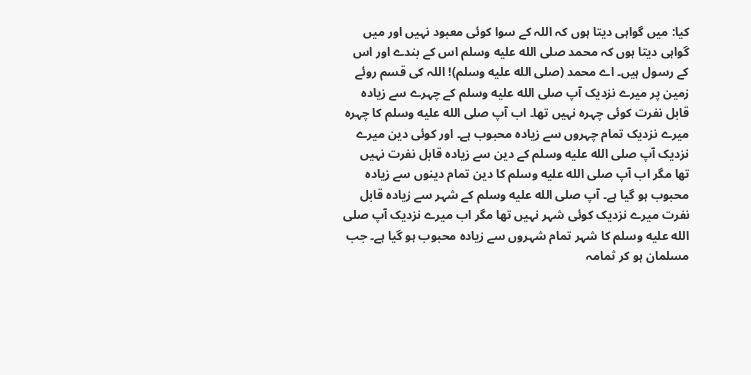کیا: میں گواہی دیتا ہوں کہ اللہ کے سوا کوئی معبود نہیں اور میں گواہی دیتا ہوں کہ محمد صلى الله عليه وسلم اس کے بندے اور اس کے رسول ہیں۔ اے محمد (صلى الله عليه وسلم)! اللہ کی قسم روئے زمین پر میرے نزدیک آپ صلى الله عليه وسلم کے چہرے سے زیادہ قابل نفرت کوئی چہرہ نہیں تھا۔ اب آپ صلى الله عليه وسلم کا چہرہ میرے نزدیک تمام چہروں سے زیادہ محبوب ہے۔ اور کوئی دین میرے نزدیک آپ صلى الله عليه وسلم کے دین سے زیادہ قابل نفرت نہیں تھا مگر اب آپ صلى الله عليه وسلم کا دین تمام دینوں سے زیادہ محبوب ہو گیا ہے۔ آپ صلى الله عليه وسلم کے شہر سے زیادہ قابل نفرت میرے نزدیک کوئی شہر نہیں تھا مگر اب میرے نزدیک آپ صلى الله عليه وسلم کا شہر تمام شہروں سے زیادہ محبوب ہو گیا ہے۔ جب مسلمان ہو کر ثمامہ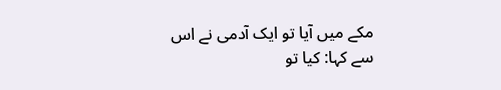مکے میں آیا تو ایک آدمی نے اس سے کہا: کیا تو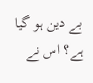بے دین ہو گیا ہے؟ اس نے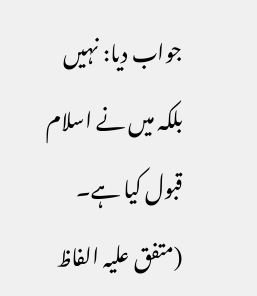جواب دیا: نہیں بلکہ میں نے اسلام قبول کیا ہے۔ (متفق علیہ الفاظ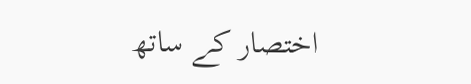اختصار کے ساتھ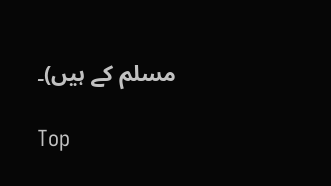مسلم کے ہیں)۔

Top